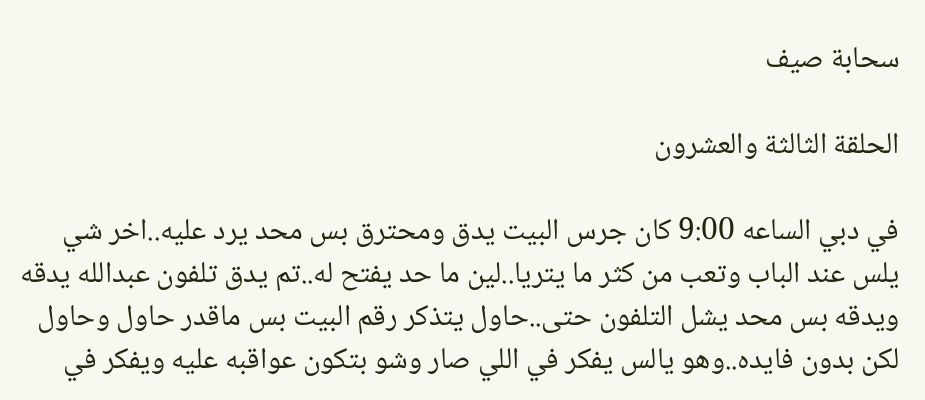سحابة صيف

الحلقة الثالثة والعشرون

في دبي الساعه 9:00 كان جرس البيت يدق ومحترق بس محد يرد عليه..اخر شي يلس عند الباب وتعب من كثر ما يتريا..لين ما حد يفتح له..تم يدق تلفون عبدالله يدقه ويدقه بس محد يشل التلفون حتى..حاول يتذكر رقم البيت بس ماقدر حاول وحاول لكن بدون فايده..وهو يالس يفكر في اللي صار وشو بتكون عواقبه عليه ويفكر في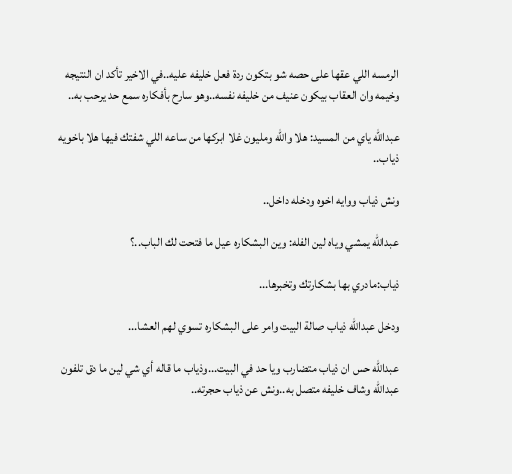الرمسه اللي عقها على حصه شو بتكون ردة فعل خليفه عليه..في الاخير تأكد ان النتيجه وخيمه وان العقاب بيكون عنيف من خليفه نفسه..وهو سارح بأفكاره سمع حد يرحب به..

عبدالله ياي من المسيد: هلا والله ومليون غلا ابركها من ساعه اللي شفتك فيها هلا باخويه ذياب..

ونش ذياب ووايه اخوه ودخله داخل..

عبدالله يمشي وياه لين الفله: وين البشكاره عيل ما فتحت لك الباب..؟

ذياب:مادري بها بشكارتك وتخبرها...

ودخل عبدالله ذياب صالة البيت وامر على البشكاره تسوي لهم العشا...

عبدالله حس ان ذياب متضارب ويا حد في البيت...وذياب ما قاله أي شي لين ما دق تلفون عبدالله وشاف خليفه متصل به..ونش عن ذياب حجرته..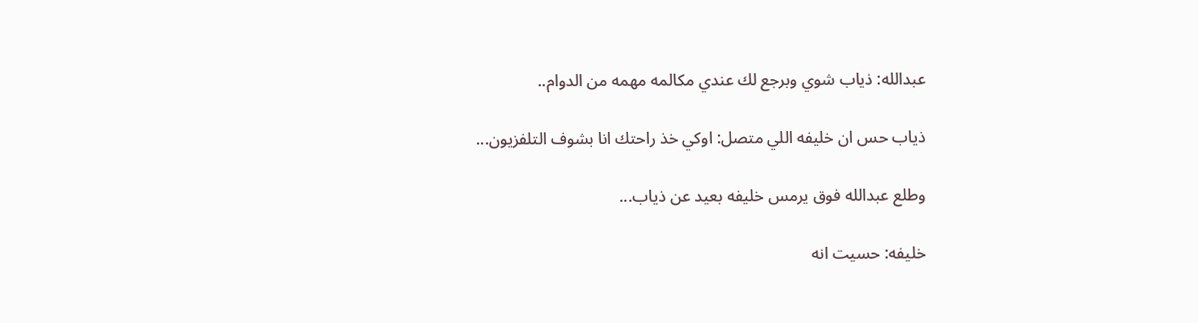عبدالله: ذياب شوي وبرجع لك عندي مكالمه مهمه من الدوام..

ذياب حس ان خليفه اللي متصل: اوكي خذ راحتك انا بشوف التلفزيون...

وطلع عبدالله فوق يرمس خليفه بعيد عن ذياب...

خليفه: حسيت انه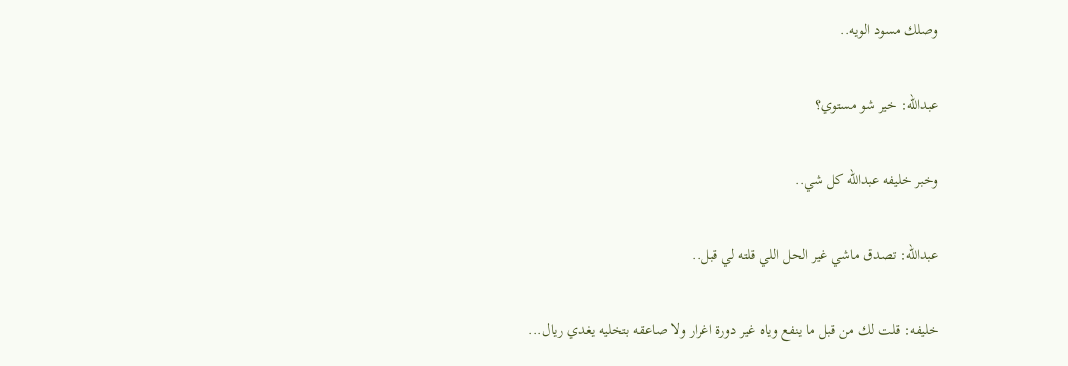وصلك مسود الويه..

عبدالله: خير شو مستوي؟

وخبر خليفه عبدالله كل شي..

عبدالله: تصدق ماشي غير الحل اللي قلته لي قبل..

خليفه: قلت لك من قبل ما ينفع وياه غير دورة اغرار ولا صاعقه بتخليه يغدي ريال...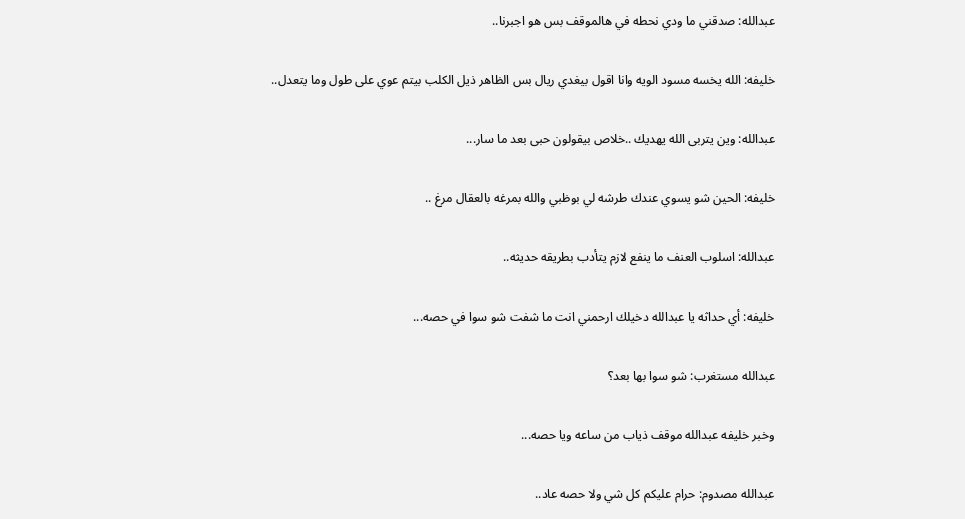عبدالله: صدقني ما ودي نحطه في هالموقف بس هو اجبرنا..

خليفه: الله يخسه مسود الويه وانا اقول بيغدي ريال بس الظاهر ذيل الكلب بيتم عوي على طول وما يتعدل..

عبدالله: وين يتربى الله يهديك ..خلاص بيقولون حبى بعد ما سار...

خليفه: الحين شو يسوي عندك طرشه لي بوظبي والله بمرغه بالعقال مرغ ..

عبدالله: اسلوب العنف ما ينفع لازم يتأدب بطريقه حديثه..

خليفه: أي حداثه يا عبدالله دخيلك ارحمني انت ما شفت شو سوا في حصه...

عبدالله مستغرب: شو سوا بها بعد؟

وخبر خليفه عبدالله موقف ذياب من ساعه ويا حصه...

عبدالله مصدوم: حرام عليكم كل شي ولا حصه عاد..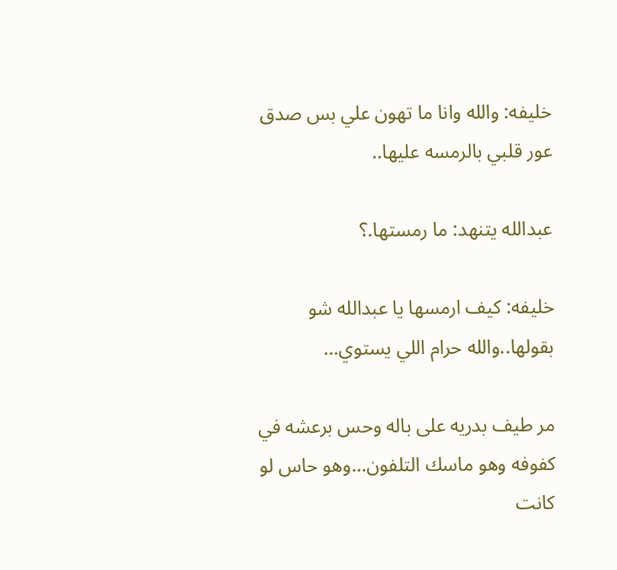خليفه: والله وانا ما تهون علي بس صدق عور قلبي بالرمسه عليها..

عبدالله يتنهد: ما رمستها.؟

خليفه: كيف ارمسها يا عبدالله شو بقولها..والله حرام اللي يستوي...

مر طيف بدريه على باله وحس برعشه في كفوفه وهو ماسك التلفون...وهو حاس لو كانت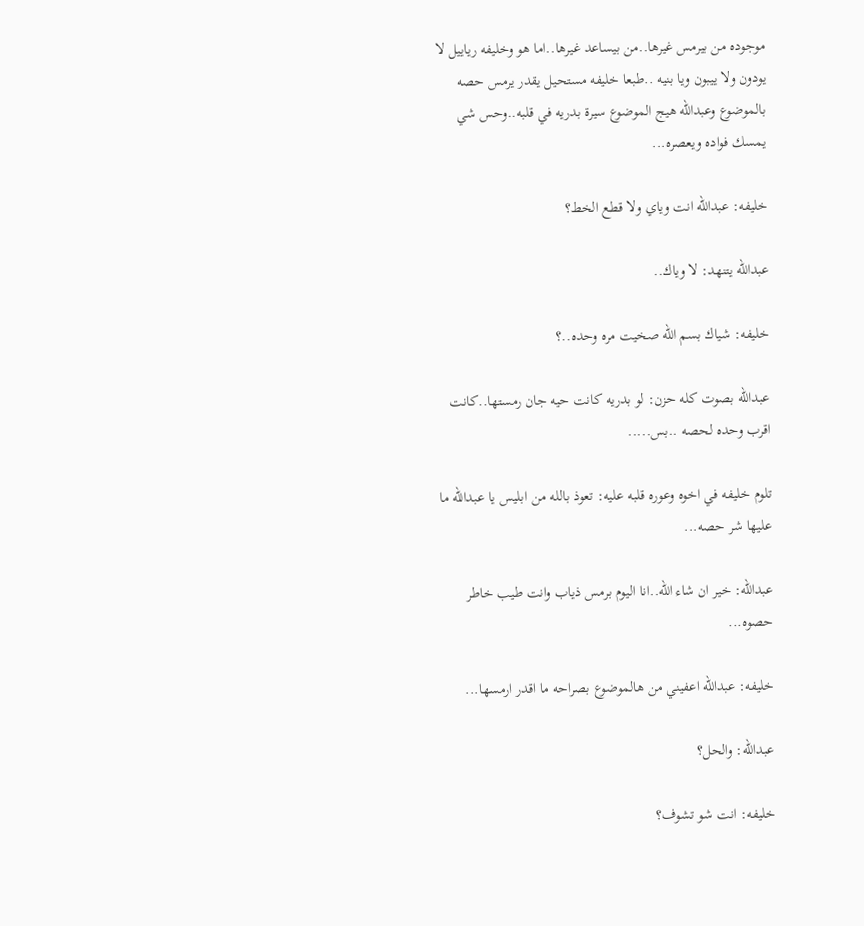موجوده من بيرمس غيرها..من بيساعد غيرها..اما هو وخليفه رياييل لا يودون ولا ييبون ويا بنيه ..طبعا خليفه مستحيل يقدر يرمس حصه بالموضوع وعبدالله هيج الموضوع سيرة بدريه في قلبه..وحس شي يمسك فواده ويعصره...

خليفه: عبدالله انت وياي ولا قطع الخط؟

عبدالله يتنهد: لا وياك..

خليفه: شياك بسم الله صخيت مره وحده..؟

عبدالله بصوت كله حزن: لو بدريه كانت حيه جان رمستها..كانت اقرب وحده لحصه ..بس.....

تلوم خليفه في اخوه وعوره قلبه عليه: تعوذ بالله من ابليس يا عبدالله ما عليها شر حصه...

عبدالله: خير ان شاء الله..انا اليوم برمس ذياب وانت طيب خاطر حصوه...

خليفه: عبدالله اعفيني من هالموضوع بصراحه ما اقدر ارمسها...

عبدالله: والحل؟

خليفه: انت شو تشوف؟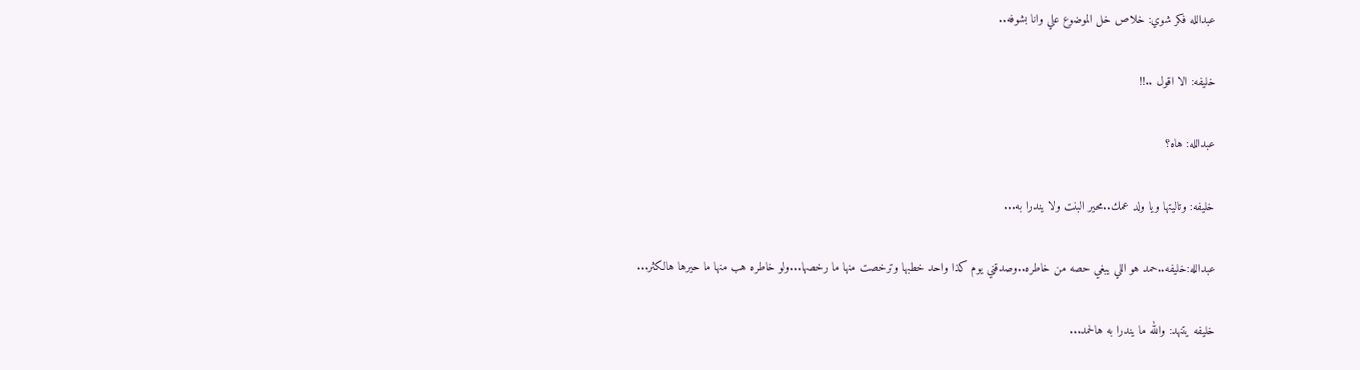عبدالله فكر شوي: خلاص خل الموضوع علي وانا بشوفه..

خليفه: الا اقول ..!!

عبدالله: هاه؟

خليفه: وتاليتها ويا ولد عمك..محير البنت ولا يندرا به...

عبدالله:خليفه..حمد هو اللي يبغي حصه من خاطره..وصدقني يوم كذا واحد خطبها وترخصت منها ما رخصها...ولو خاطره هب منها ما حيرها هالكثر...

خليفه يتنهد: والله ما يندرا به هالحمد...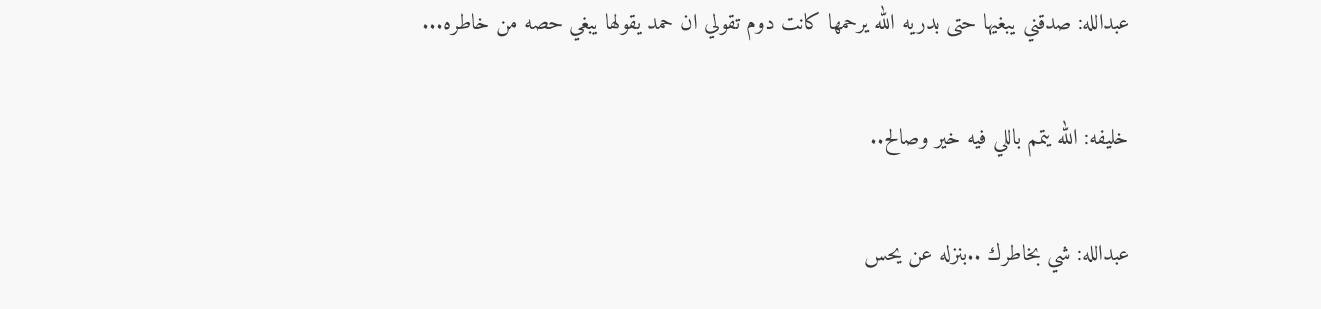عبدالله: صدقني يبغيها حتى بدريه الله يرحمها كانت دوم تقولي ان حمد يقولها يبغي حصه من خاطره...

خليفه: الله يتمم باللي فيه خير وصالح..

عبدالله: شي بخاطرك ..بنزله عن يحس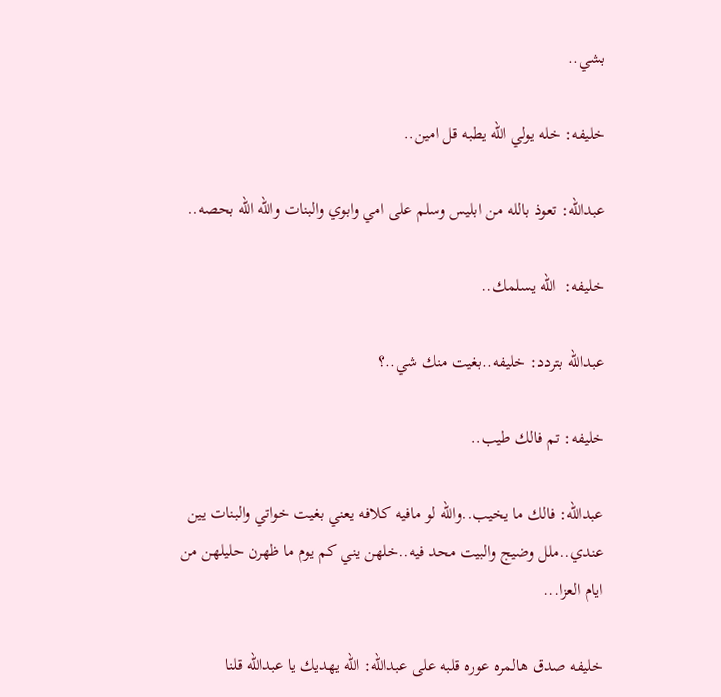بشي..

خليفه: خله يولي الله يطبه قل امين..

عبدالله: تعوذ بالله من ابليس وسلم على امي وابوي والبنات والله الله بحصه..

خليفه:  الله يسلمك..

عبدالله بتردد: خليفه..بغيت منك شي..؟

خليفه: تم فالك طيب..

عبدالله: فالك ما يخيب..والله لو مافيه كلافه يعني بغيت خواتي والبنات يين عندي..ملل وضيج والبيت محد فيه..خلهن يني كم يوم ما ظهرن حليلهن من ايام العزا...

خليفه صدق هالمره عوره قلبه على عبدالله: الله يهديك يا عبدالله قلنا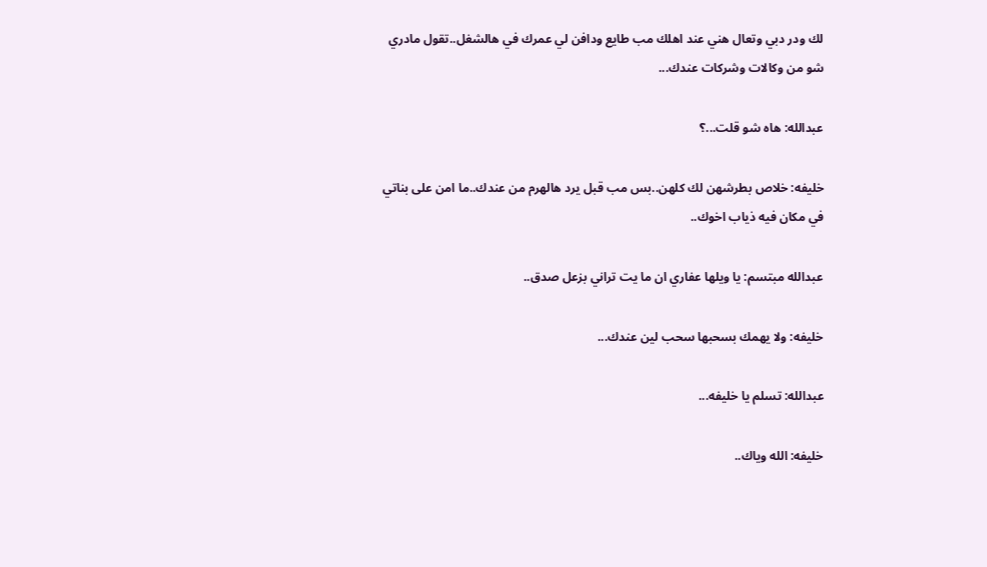لك ودر دبي وتعال هني عند اهلك مب طايع ودافن لي عمرك في هالشغل..تقول مادري شو من وكالات وشركات عندك...

عبدالله: هاه شو قلت...؟

خليفه: خلاص بطرشهن لك كلهن..بس مب قبل يرد هالهرم من عندك..ما امن على بناتي في مكان فيه ذياب اخوك..

عبدالله مبتسم: يا ويلها عفاري ان ما يت تراني بزعل صدق..

خليفه: ولا يهمك بسحبها سحب لين عندك...

عبدالله: تسلم يا خليفه...

خليفه: الله وياك..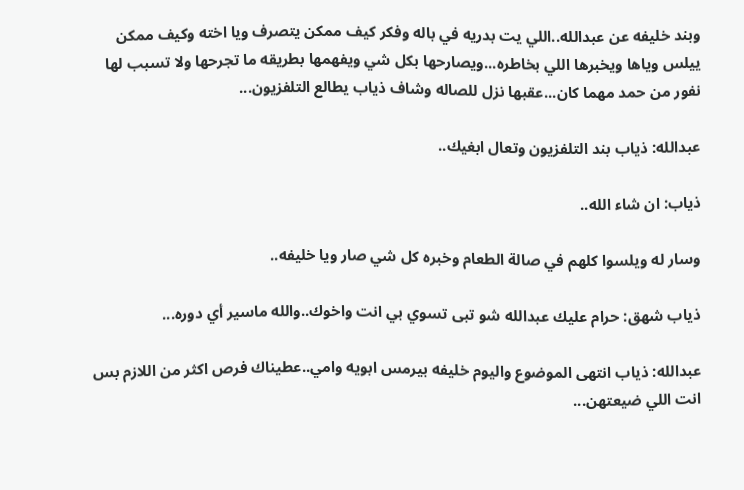وبند خليفه عن عبدالله..اللي يت بدريه في باله وفكر كيف ممكن يتصرف ويا اخته وكيف ممكن ييلس وياها ويخبرها اللي بخاطره...ويصارحها بكل شي ويفهمها بطريقه ما تجرحها ولا تسبب لها نفور من حمد مهما كان...عقبها نزل للصاله وشاف ذياب يطالع التلفزيون...

عبدالله: ذياب بند التلفزيون وتعال ابغيك..

ذياب: ان شاء الله..

وسار له ويلسوا كلهم في صالة الطعام وخبره كل شي صار ويا خليفه..

ذياب شهق: حرام عليك عبدالله شو تبى تسوي بي انت واخوك..والله ماسير أي دوره...

عبدالله: ذياب انتهى الموضوع واليوم خليفه بيرمس ابويه وامي..عطيناك فرص اكثر من اللازم بس انت اللي ضيعتهن...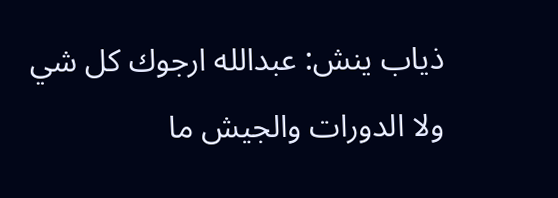ذياب ينش: عبدالله ارجوك كل شي ولا الدورات والجيش ما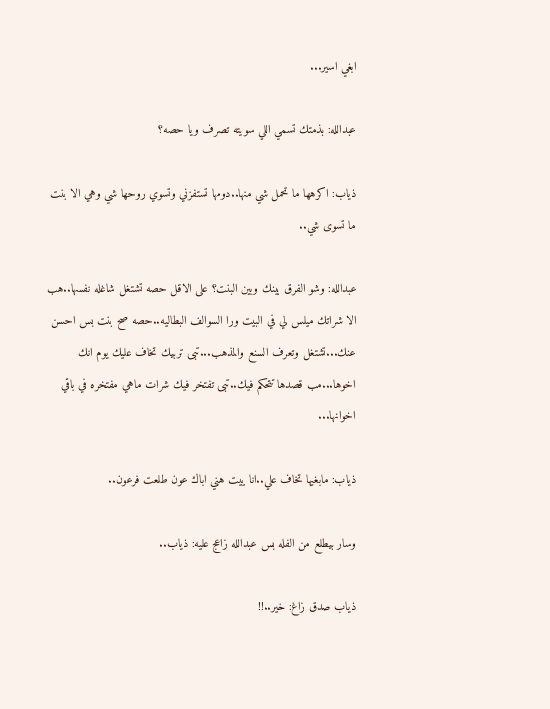ابغي اسير...

عبدالله: بذمتك تسمي اللي سويته تصرف ويا حصه؟

ذياب: اكرهها ما تحمل شي منها..دومها تستفزني وتسوي روحها شي وهي الا بنت ما تسوى شي..

عبدالله: وشو الفرق بينك وبين البنت؟ على الاقل حصه تشتغل شاغله نفسها..هب الا شراتك ميلس لي في البيت ورا السوالف البطاليه..حصه صح بنت بس احسن عنك...تشتغل وتعرف السنع والمذهب...تبى تربيك تخاف عليك يوم انك اخوها...مب قصدها تتحكم فيك..تبى تفتخر فيك شرات ماهي مفتخره في باقي اخوانها...

ذياب: مابغيها تخاف علي..انا ييت هني اباك عون طلعت فرعون..

وسار بيطلع من الفله بس عبدالله زاعج عليه: ذياب..

ذياب صدق زاغ: خير..!!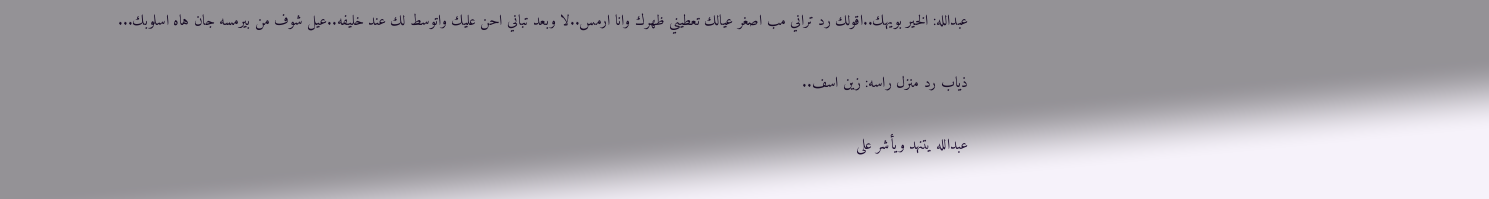عبدالله: الخير بويهك..اقولك رد تراني مب اصغر عيالك تعطيني ظهرك وانا ارمس..لا وبعد تباني احن عليك واتوسط لك عند خليفه..عيل شوف من بيرمسه جان هاه اسلوبك...

ذياب رد منزل راسه: زين اسف..

عبدالله يتنهد ويأشر على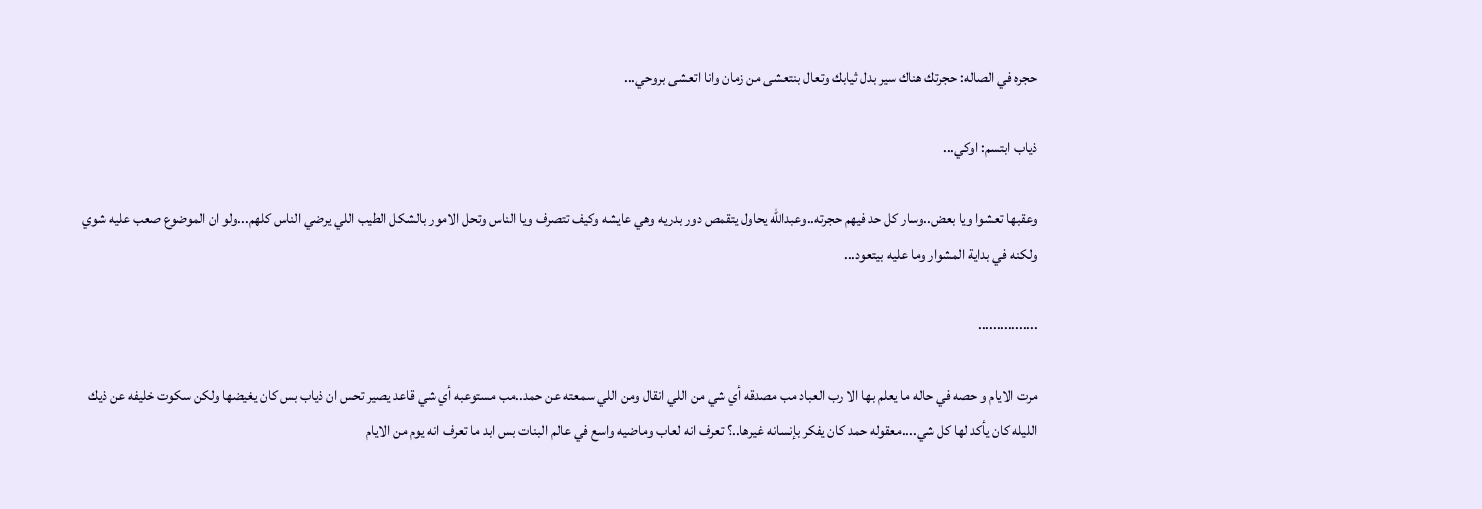حجره في الصاله: حجرتك هناك سير بدل ثيابك وتعال بنتعشى من زمان وانا اتعشى بروحي...

ذياب ابتسم: اوكي...

وعقبها تعشوا ويا بعض..وسار كل حد فيهم حجرته..وعبدالله يحاول يتقمص دور بدريه وهي عايشه وكيف تتصرف ويا الناس وتحل الامور بالشكل الطيب اللي يرضي الناس كلهم...ولو ان الموضوع صعب عليه شوي ولكنه في بداية المشوار وما عليه بيتعود...

................

مرت الايام و حصه في حاله ما يعلم بها الا رب العباد مب مصدقه أي شي من اللي انقال ومن اللي سمعته عن حمد..مب مستوعبه أي شي قاعد يصير تحس ان ذياب بس كان يغيضها ولكن سكوت خليفه عن ذيك الليله كان يأكد لها كل شي....معقوله حمد كان يفكر بإنسانه غيرها..؟ تعرف انه لعاب وماضيه واسع في عالم البنات بس ابد ما تعرف انه يوم من الايام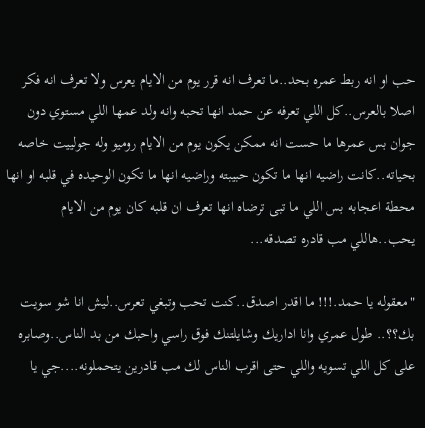حب او انه ربط عمره بحد..ما تعرف انه قرر يوم من الايام يعرس ولا تعرف انه فكر اصلا بالعرس..كل اللي تعرفه عن حمد انها تحبه وانه ولد عمها اللي مستوي دون جوان بس عمرها ما حست انه ممكن يكون يوم من الايام روميو وله جولييت خاصه بحياته..كانت راضيه انها ما تكون حبيبته وراضيه انها ما تكون الوحيده في قلبه او انها محطة اعجابه بس اللي ما تبى ترضاه انها تعرف ان قلبه كان يوم من الايام يحب..هاللي مب قادره تصدقه...

"معقوله يا حمد.!!! ما اقدر اصدق..كنت تحب وتبغي تعرس..ليش انا شو سويت بك؟؟.. طول عمري وانا اداريك وشايلتنك فوق راسي واحبك من بد الناس..وصابره على كل اللي تسويه واللي حتى اقرب الناس لك مب قادرين يتحملونه....جي يا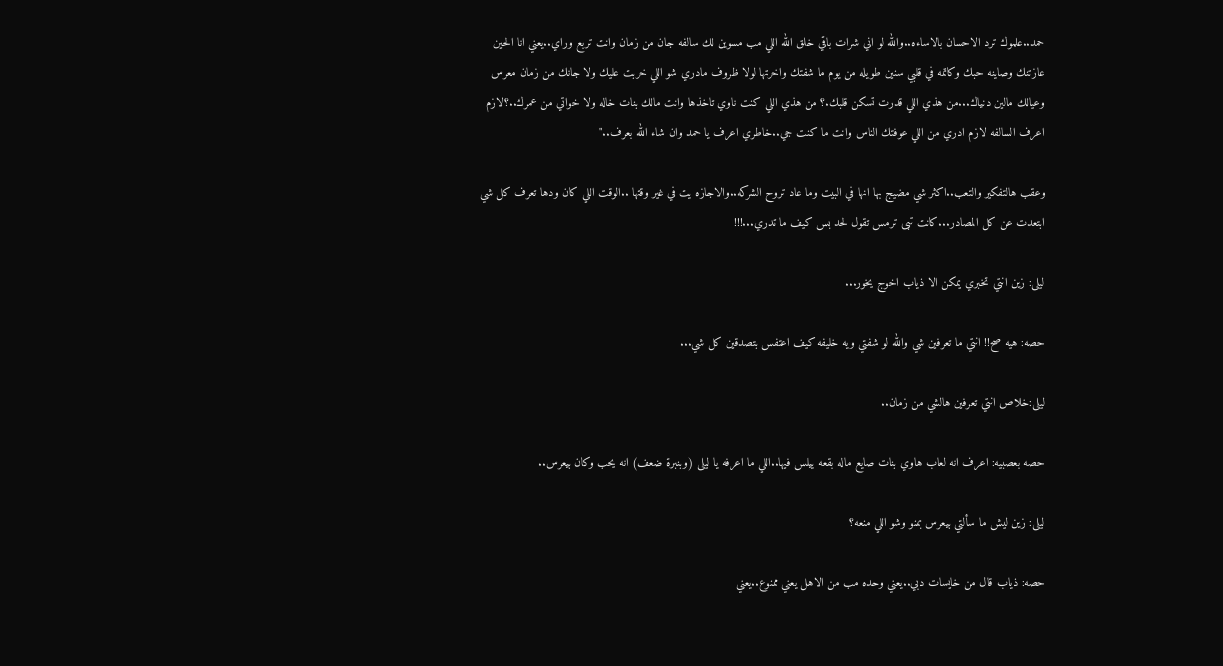حمد..علموك ترد الاحسان بالاساءه..والله لو اني شرات باقي خلق الله اللي مب مسوين لك سالفه جان من زمان وانت تربع وراي..يعني انا الحين عازتنك وصاينه حبك وكاتمه في قلبي سنين طويله من يوم ما شفتك واخرتها لولا ظروف مادري شو اللي خربت عليك ولا جانك من زمان معرس وعيالك مالين دنياك...من هذي اللي قدرت تسكن قلبك.؟ من هذي اللي كنت ناوي تاخذها وانت مالك بنات خاله ولا خواتي من عمرك..؟لازم اعرف السالفه لازم ادري من اللي عوفتك الناس وانت ما كنت جي..خاطري اعرف يا حمد وان شاء الله بعرف.."

وعقب هالتفكير والتعب..اكثر شي مضيج بها انها في البيت وما عاد تروح الشركه..والاجازه يت في غير وقتها ..الوقت اللي كان ودها تعرف كل شي ابتعدت عن كل المصادر...كانت تبى ترمس تقول لحد بس كيف ما تدري...!!!

ليلى: زين انتي تخبري يمكن الا ذياب اخوج يخور...

حصه: هيه صح!! انتي ما تعرفين شي والله لو شفتي ويه خليفه كيف اعتفس بتصدقين كل شي...

ليلى:خلاص انتي تعرفين هالشي من زمان..

حصه بعصبيه: اعرف انه لعاب هاوي بنات صايع ماله بقعه ييلس فيها..اللي ما اعرفه يا ليلى (وبنبرة ضعف) انه يحب وكان بيعرس..

ليلى: زين ليش ما سألتي بيعرس بمنو وشو اللي منعه؟

حصه: ذياب قال من خايسات دبي..يعني وحده مب من الاهل يعني ممنوع..يعني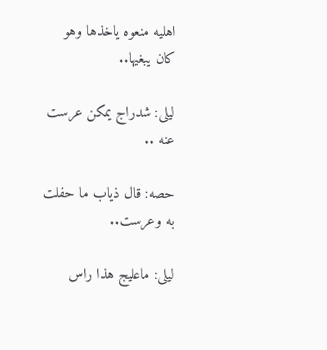اهليه منعوه ياخذها وهو كان يبغيها..

ليلى: شدراج يمكن عرست عنه ..

حصه: قال ذياب ما حفلت به وعرست..

ليلى: ماعليج هذا راس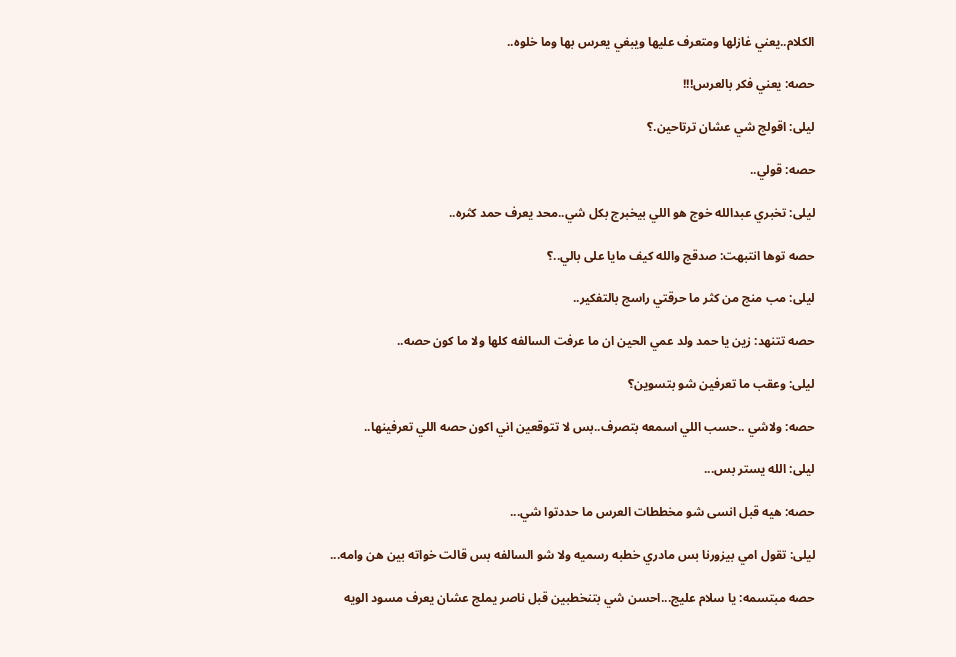الكلام..يعني غازلها ومتعرف عليها ويبغي يعرس بها وما خلوه..

حصه: يعني فكر بالعرس!!!

ليلى: اقولج شي عشان ترتاحين.؟

حصه: قولي..

ليلى: تخبري عبدالله خوج هو اللي بيخبرج بكل شي..محد يعرف حمد كثره..

حصه توها انتبهت: صدقج والله كيف مايا على بالي..؟

ليلى: مب منج من كثر ما حرقتي راسج بالتفكير..

حصه تتنهد: زين يا حمد ولد عمي الحين ان ما عرفت السالفه كلها ولا ما كون حصه..

ليلى: وعقب ما تعرفين شو بتسوين؟

حصه: ولاشي ..حسب اللي اسمعه بتصرف..بس لا تتوقعين اني اكون حصه اللي تعرفينها..

ليلى: الله يستر بس...

حصه: هيه قبل انسى شو مخططات العرس ما حددتوا شي...

ليلى: تقول امي بيزورنا بس مادري خطبه رسميه ولا شو السالفه بس قالت خواته بين هن وامه...

حصه مبتسمه: يا سلام عليج...احسن شي بتنخطبين قبل ناصر يملج عشان يعرف مسود الويه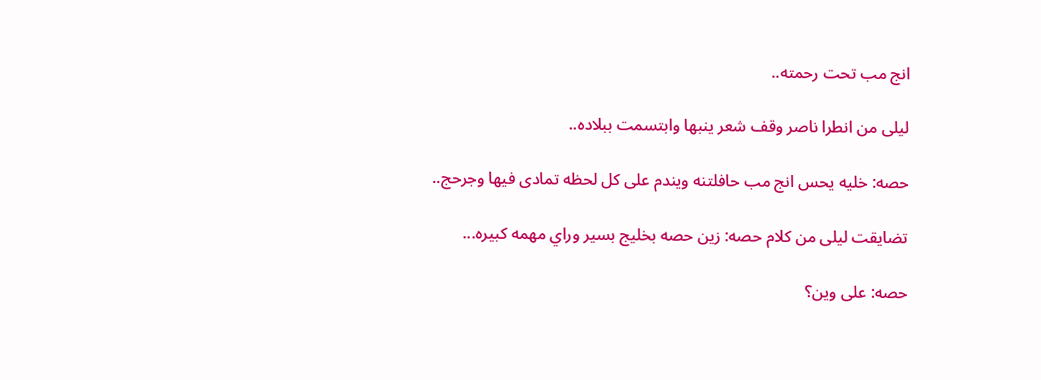انج مب تحت رحمته..

ليلى من انطرا ناصر وقف شعر ينبها وابتسمت ببلاده..

حصه: خليه يحس انج مب حافلتنه ويندم على كل لحظه تمادى فيها وجرحج..

تضايقت ليلى من كلام حصه: زين حصه بخليج بسير وراي مهمه كبيره...

حصه: على وين؟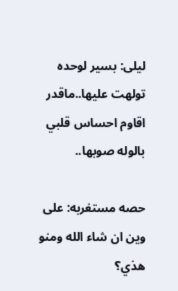ليلى: بسير لوحده تولهت عليها..ماقدر اقاوم احساس قلبي بالوله صوبها..

حصه مستغربه: على وين ان شاء الله ومنو هذي؟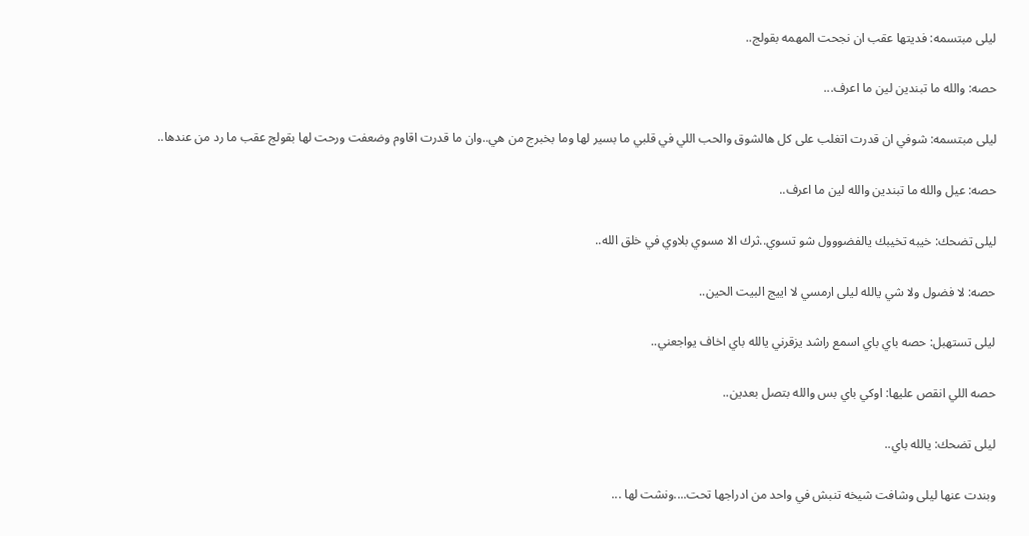ليلى مبتسمه: فديتها عقب ان نجحت المهمه بقولج..

حصه: والله ما تبندين لين ما اعرف...

ليلى مبتسمه: شوفي ان قدرت اتغلب على كل هالشوق والحب اللي في قلبي ما بسير لها وما بخبرج من هي..وان ما قدرت اقاوم وضعفت ورحت لها بقولج عقب ما رد من عندها..

حصه: عيل والله ما تبندين والله لين ما اعرف..

ليلى تضحك: خيبه تخيبك يالفضووول شو تسوي..ثرك الا مسوي بلاوي في خلق الله..

حصه: لا فضول ولا شي يالله ليلى ارمسي لا اييج البيت الحين..

ليلى تستهبل: حصه باي باي اسمع راشد يزقرني يالله باي اخاف يواجعني..

حصه اللي انقص عليها: اوكي باي بس والله بتصل بعدين..

ليلى تضحك: يالله باي..

وبندت عنها ليلى وشافت شيخه تنبش في واحد من ادراجها تحت....ونشت لها ...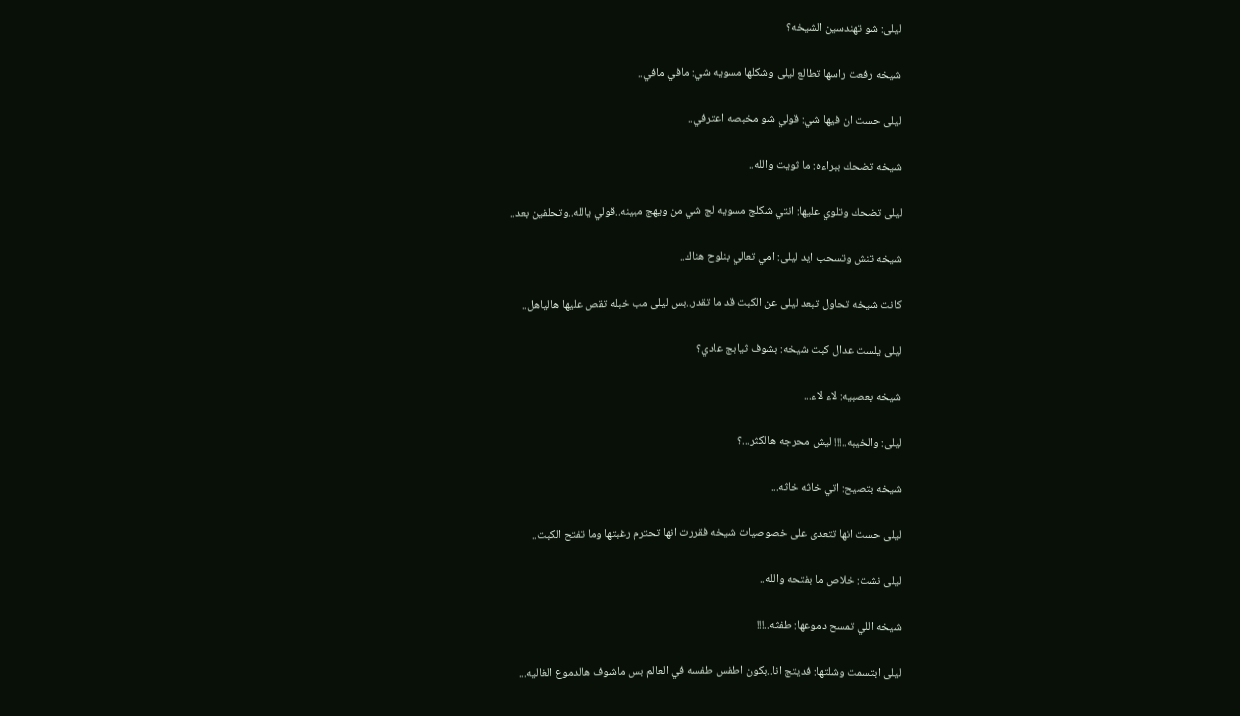ليلى: شو تهندسين الشيخه؟

شيخه رفعت راسها تطالع ليلى وشكلها مسويه شي: مافي مافي..

ليلى حست ان فيها شي: قولي شو مخبصه اعترفي..

شيخه تضحك ببراءه: ما ثويت والله..

ليلى تضحك وتلوي عليها: انتي شكلج مسويه لج شي من ويهج مبينه..قولي يالله..وتحلفين بعد..

شيخه تنش وتسحب ايد ليلى: امي تعالي بنلوح هناك..

كانت شيخه تحاول تبعد ليلى عن الكبت قد ما تقدر..بس ليلى مب خبله تقص عليها هالياهل..

ليلى يلست عدال كبت شيخه: بشوف ثيابج عادي؟

شيخه بعصبيه: لاء لاء...

ليلى: والخيبه..!!! ليش محرجه هالكثر...؟

شيخه بتصيح: اتي خاثه خاثه...

ليلى حست انها تتعدى على خصوصيات شيخه فقررت انها تحترم رغبتها وما تفتح الكبت..

ليلى نشت: خلاص ما بفتحه والله..

شيخه اللي تمسح دموعها: طفثه..!!!

ليلى ابتسمت وشلتها: فديتج انا..بكون اطفس طفسه في العالم بس ماشوف هالدموع الغاليه...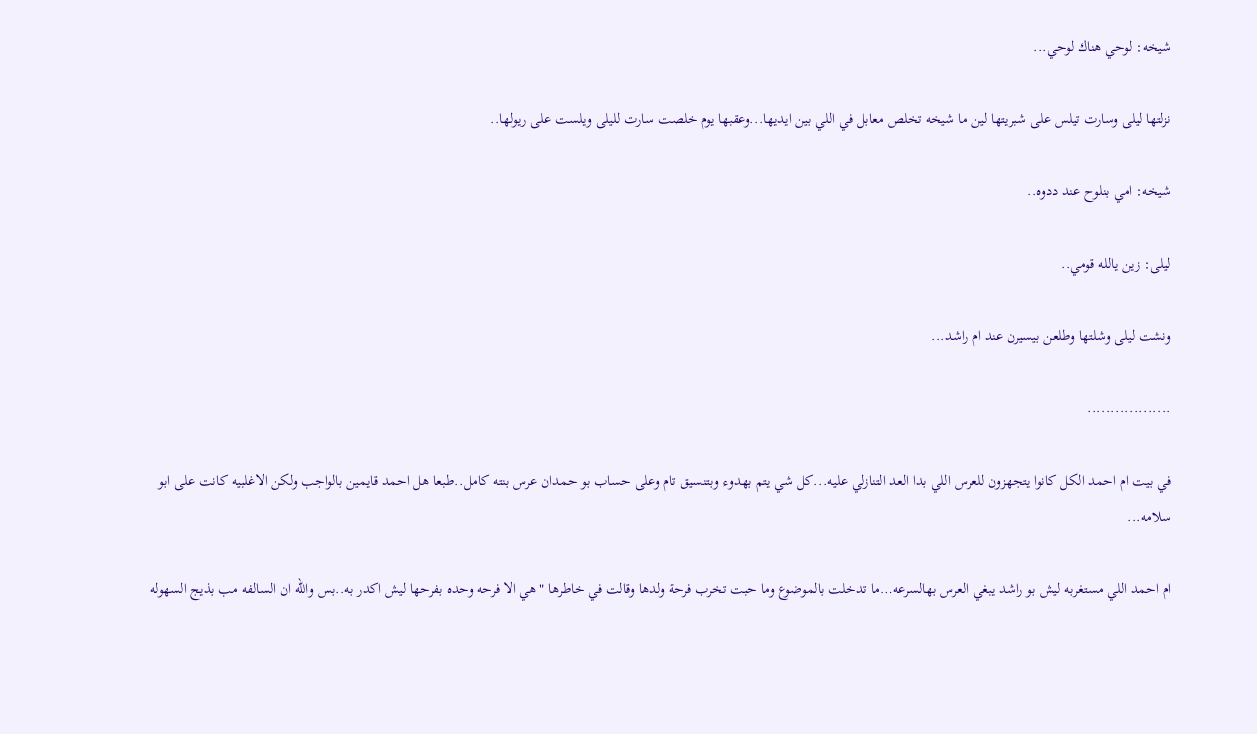شيخه: لوحي هناك لوحي...

نزلتها ليلى وسارت تيلس على شبريتها لين ما شيخه تخلص معابل في اللي بين ايديها...وعقبها يوم خلصت سارت لليلى ويلست على ريولها..

شيخه: امي بنلوح عند ددوه..

ليلى: زين يالله قومي..

ونشت ليلى وشلتها وطلعن بيسيرن عند ام راشد...

..................

في بيت ام احمد الكل كانوا يتجهزون للعرس اللي بدا العد التنازلي عليه...كل شي يتم بهدوء وبتنسيق تام وعلى حساب بو حمدان عرس بنته كامل..طبعا هل احمد قايمين بالواجب ولكن الاغلبيه كانت على ابو سلامه...

ام احمد اللي مستغربه ليش بو راشد يبغي العرس بهالسرعه…ما تدخلت بالموضوع وما حبت تخرب فرحة ولدها وقالت في خاطرها "هي الا فرحه وحده بفرحها ليش اكدر به..بس والله ان السالفه مب بذيج السهوله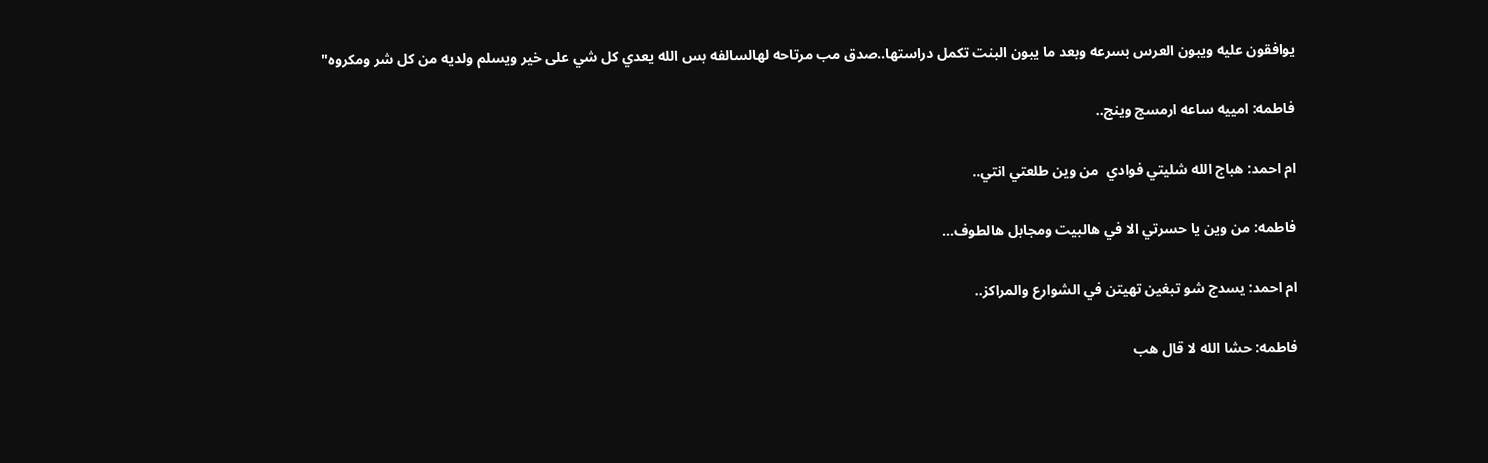يوافقون عليه ويبون العرس بسرعه وبعد ما يبون البنت تكمل دراستها..صدق مب مرتاحه لهالسالفه بس الله يعدي كل شي على خير ويسلم ولديه من كل شر ومكروه"

فاطمه: امييه ساعه ارمسج وينج..

ام احمد: هباج الله شليتي فوادي  من وين طلعتي انتي..

فاطمه: من وين يا حسرتي الا في هالبيت ومجابل هالطوف…

ام احمد: يسدج شو تبغين تهيتن في الشوارع والمراكز..

فاطمه: حشا الله لا قال هب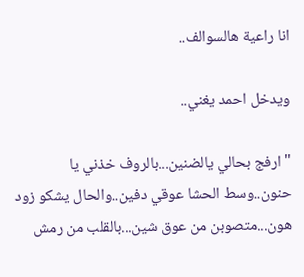انا راعية هالسوالف..

ويدخل احمد يغني..

"ارفج بحالي يالضنين...بالروف خذني يا حنون..وسط الحشا عوقي دفين..والحال يشكو زود هون...متصوبن من عوق شين...بالقلب من رمش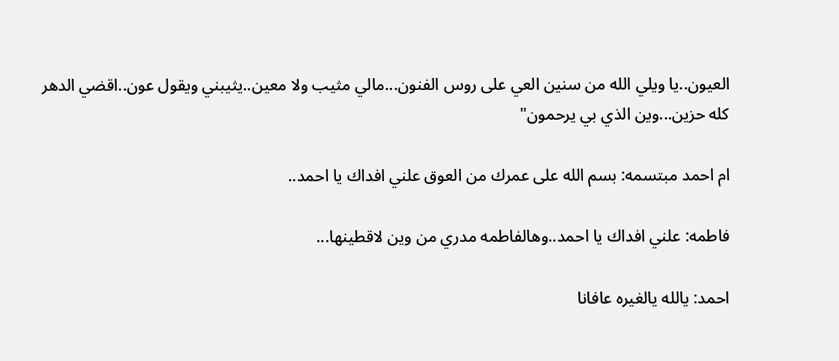العيون..يا ويلي الله من سنين العي على روس الفنون...مالي مثيب ولا معين..يثيبني ويقول عون..اقضي الدهر كله حزين...وين الذي بي يرحمون"

ام احمد مبتسمه: بسم الله على عمرك من العوق علني افداك يا احمد..

فاطمه: علني افداك يا احمد..وهالفاطمه مدري من وين لاقطينها...

احمد: يالله يالغيره عافانا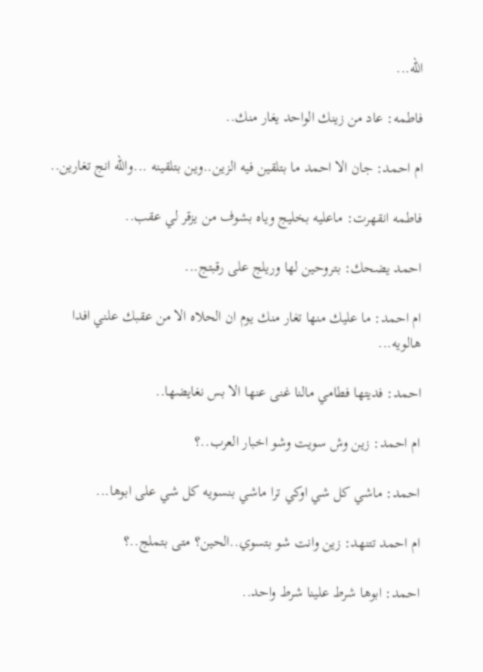الله...

فاطمه: عاد من زينك الواحد يغار منك..

ام احمد: جان الا احمد ما بتلقين فيه الزين..وين بتلقينه ...والله انج تغارين..

فاطمه انقهرت: ماعليه بخليج وياه بشوف من يزقر لي عقب..

احمد يضحك: بتروحين لها وريلج على رقبتج...

ام احمد: ما عليك منها تغار منك يوم ان الحلاه الا من عقبك علني افدا هالويه...

احمد: فديتها فطامي مالنا غنى عنها الا بس نغايضها..

ام احمد: زين وش سويت وشو اخبار العرب..؟

احمد: ماشي كل شي اوكي ترا ماشي بنسويه كل شي على ابوها...

ام احمد تتنهد: زين وانت شو بتسوي..الحين؟ متى بتملج..؟

احمد: ابوها شرط علينا شرط واحد..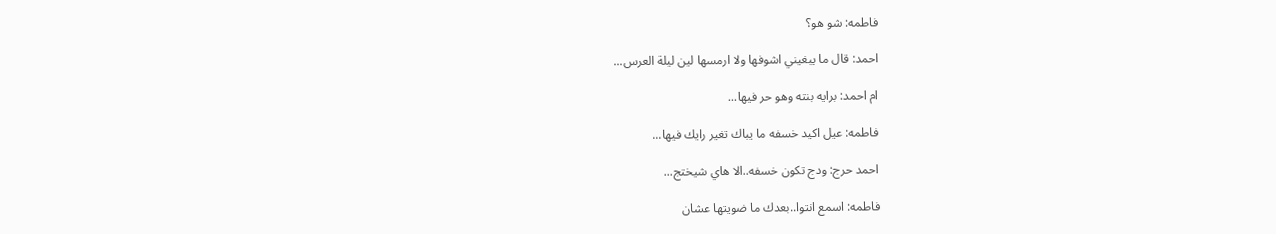فاطمه: شو هو؟

احمد: قال ما يبغيني اشوفها ولا ارمسها لين ليلة العرس...

ام احمد: برايه بنته وهو حر فيها...

فاطمه: عيل اكيد خسفه ما يباك تغير رايك فيها...

احمد حرج: ودج تكون خسفه..الا هاي شيختج...

فاطمه: اسمع انتوا..بعدك ما ضويتها عشان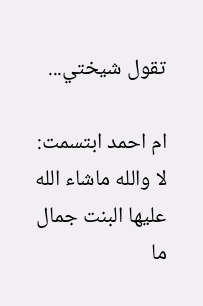تقول شيختي...

ام احمد ابتسمت: لا والله ماشاء الله عليها البنت جمال ما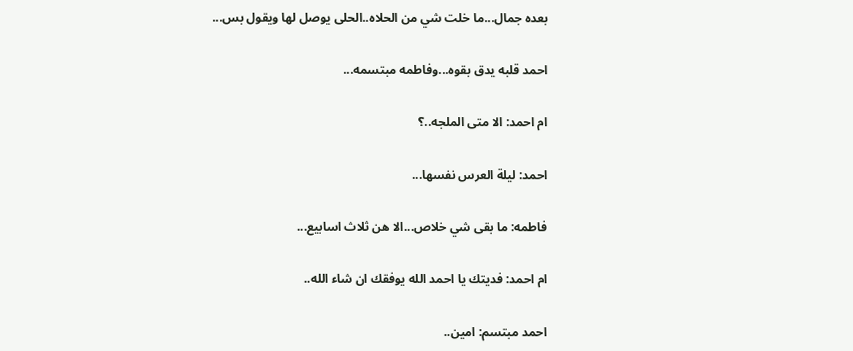بعده جمال...ما خلت شي من الحلاه..الحلى يوصل لها ويقول بس...

احمد قلبه يدق بقوه...وفاطمه مبتسمه...

ام احمد: الا متى الملجه..؟

احمد: ليلة العرس نفسها...

فاطمه: ما بقى شي خلاص...الا هن ثلاث اسابيع...

ام احمد: فديتك يا احمد الله يوفقك ان شاء الله..

احمد مبتسم: امين..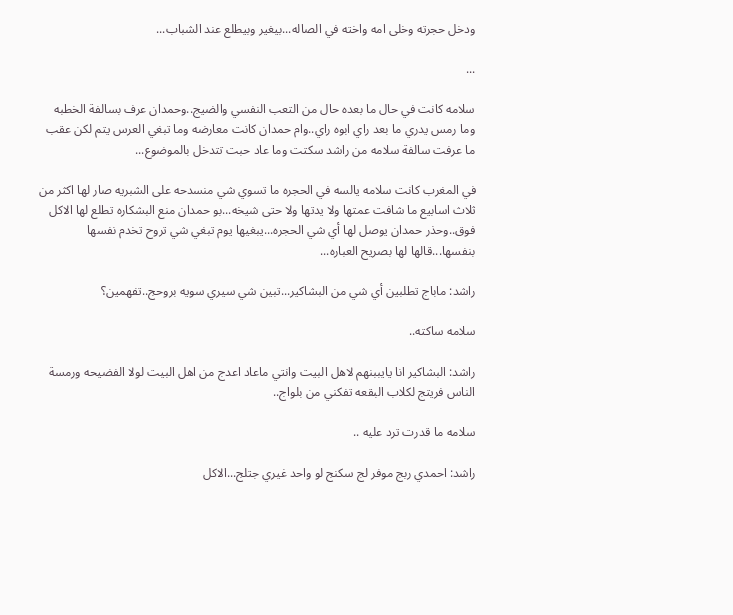ودخل حجرته وخلى امه واخته في الصاله...بيغير وبيطلع عند الشباب...

...

سلامه كانت في حال ما بعده حال من التعب النفسي والضيج..وحمدان عرف بسالفة الخطبه وما رمس يدري ما بعد راي ابوه راي..وام حمدان كانت معارضه وما تبغي العرس يتم لكن عقب ما عرفت سالفة سلامه من راشد سكتت وما عاد حبت تتدخل بالموضوع...

في المغرب كانت سلامه يالسه في الحجره ما تسوي شي منسدحه على الشبريه صار لها اكثر من ثلاث اسابيع ما شافت عمتها ولا يدتها ولا حتى شيخه...بو حمدان منع البشكاره تطلع لها الاكل فوق..وحذر حمدان يوصل لها أي شي الحجره...يبغيها يوم تبغي شي تروح تخدم نفسها بنفسها...قالها لها بصريح العباره...

راشد: ماباج تطلبين أي شي من البشاكير...تبين شي سيري سويه بروحج..تفهمين؟

سلامه ساكته..

راشد: البشاكير انا يايببنهم لاهل البيت وانتي ماعاد اعدج من اهل البيت لولا الفضيحه ورمسة الناس فريتج لكلاب البقعه تفكني من بلواج..

سلامه ما قدرت ترد عليه ..

راشد: احمدي ربج موفر لج سكنج لو واحد غيري جتلج...الاكل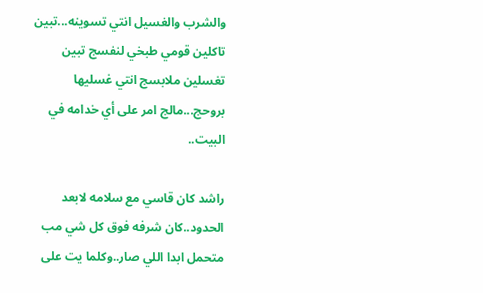والشرب والغسيل انتي تسوينه...تبين تاكلين قومي طبخي لنفسج تبين تغسلين ملابسج انتي غسليها بروحج...مالج امر على أي خدامه في البيت..

راشد كان قاسي مع سلامه لابعد الحدود..كان شرفه فوق كل شي مب متحمل ابدا اللي صار..وكلما يت على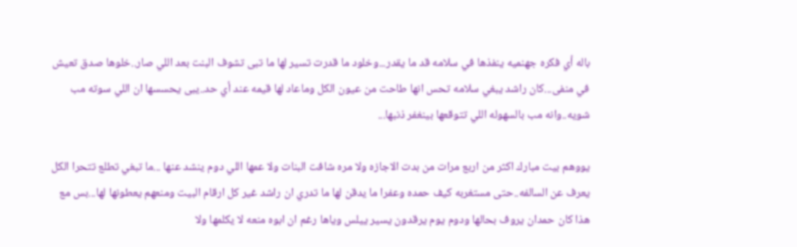باله أي فكره جهنميه ينفذها في سلامه قد ما يقدر...وخلود ما قدرت تسير لها ما تبى تشوف البنت بعد اللي صار..خلوها صدق تعيش في منفى...كان راشد يبغي سلامه تحس انها طاحت من عيون الكل وماعاد لها قيمه عند أي حد..يبى يحسسها ان اللي سوته مب شويه..وانه مب بالسهوله اللي تتوقعها بينغفر ذنبها...

يووهم بيت مبارك اكثر من اربع مرات من بدت الاجازه ولا مره شافت البنات ولا عمها اللي دوم ينشد عنها ...ما تبغي تطلع تتحرا الكل يعرف عن السالفه..حتى مستغربه كيف حمده وعفرا ما يدقن لها ما تدري ان راشد غير كل ارقام البيت ومنعهم يعطونها لها...بس مع هذا كان حمدان يروف بحالها ودوم يوم يرقدون يسير ييلس وياها رغم ان ابوه منعه لا يكلمها ولا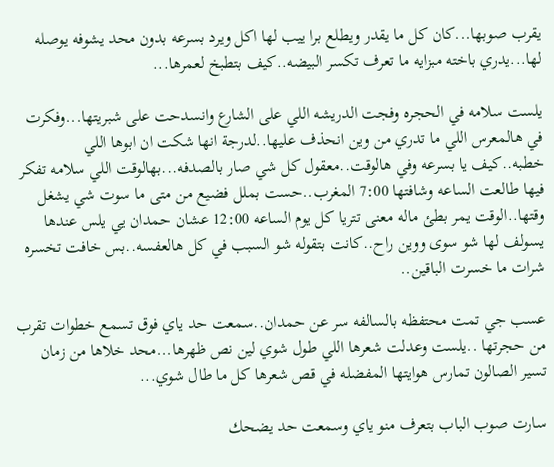يقرب صوبها...كان كل ما يقدر ويطلع برا ييب لها اكل ويرد بسرعه بدون محد يشوفه يوصله لها...يدري باخته مبزايه ما تعرف تكسر البيضه..كيف بتطبخ لعمرها...

يلست سلامه في الحجره وفجت الدريشه اللي على الشارع وانسدحت على شبريتها...وفكرت في هالمعرس اللي ما تدري من وين انحذف عليها..لدرجة انها شكت ان ابوها اللي خطبه..كيف يا بسرعه وفي هالوقت..معقول كل شي صار بالصدفه...بهالوقت اللي سلامه تفكر فيها طالعت الساعه وشافتها 7:00 المغرب..حست بملل فضيع من متى ما سوت شي يشغل وقتها..الوقت يمر بطئ ماله معنى تتريا كل يوم الساعه 12:00 عشان حمدان يي يلس عندها يسولف لها شو سوى ووين راح..كانت بتقوله شو السبب في كل هالعفسه..بس خافت تخسره شرات ما خسرت الباقين..

عسب جي تمت محتفظه بالسالفه سر عن حمدان..سمعت حد ياي فوق تسمع خطوات تقرب من حجرتها ..يلست وعدلت شعرها اللي طول شوي لين نص ظهرها...محد خلاها من زمان تسير الصالون تمارس هوايتها المفضله في قص شعرها كل ما طال شوي...

سارت صوب الباب بتعرف منو ياي وسمعت حد يضحك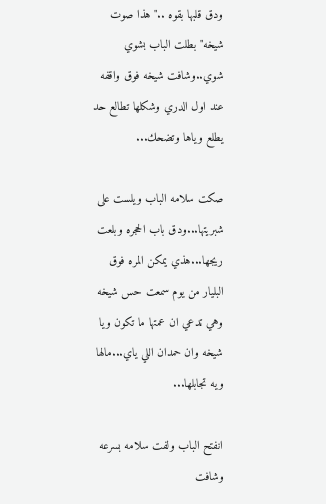ودق قلبها بقوه .."هذا صوت شيخه" بطلت الباب بشوي شوي..وشافت شيخه فوق واقفه عند اول الدري وشكلها تطالع حد يطلع وياها وتضحك...

صكت سلامه الباب ويلست على شبريتها...ودق باب الحجره وبلعت ريجها...هذي يمكن المره فوق البليار من يوم سمعت حس شيخه وهي تدعي ان عمتها ما تكون ويا شيخه وان حمدان اللي ياي...مالها ويه تجابلها...

انفتح الباب ولفت سلامه بسرعه وشافت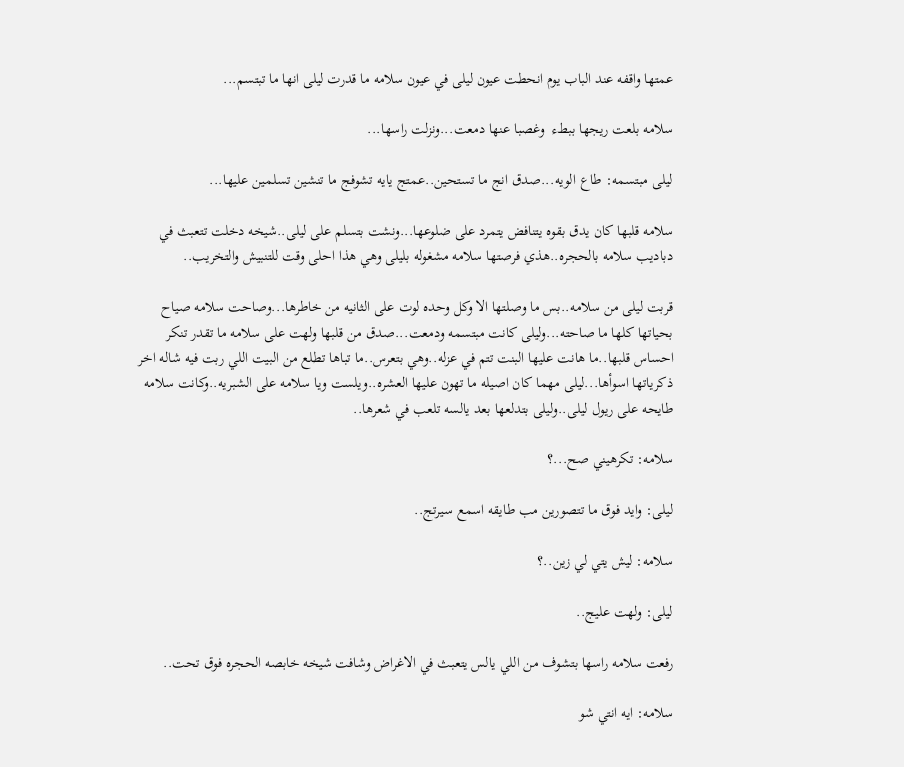عمتها واقفه عند الباب يوم انحطت عيون ليلى في عيون سلامه ما قدرت ليلى انها ما تبتسم...

سلامه بلعت ريجها ببطء  وغصبا عنها دمعت...ونزلت راسها...

ليلى مبتسمه: طاع الويه...صدق انج ما تستحين..عمتج يايه تشوفج ما تنشين تسلمين عليها...

سلامه قلبها كان يدق بقوه يتنافض يتمرد على ضلوعها...ونشت بتسلم على ليلى..شيخه دخلت تتعبث في دباديب سلامه بالحجره..هذي فرصتها سلامه مشغوله بليلى وهي هذا احلى وقت للتنبيش والتخريب..

قربت ليلى من سلامه..بس ما وصلتها الا وكل وحده لوت على الثانيه من خاطرها...وصاحت سلامه صياح بحياتها كلها ما صاحته...وليلى كانت مبتسمه ودمعت...صدق من قلبها ولهت على سلامه ما تقدر تنكر احساس قلبها..ما هانت عليها البنت تتم في عزله..وهي بتعرس..ما تباها تطلع من البيت اللي ربت فيه شاله اخر ذكرياتها اسوأها...ليلى مهما كان اصيله ما تهون عليها العشره..ويلست ويا سلامه على الشبريه..وكانت سلامه طايحه على ريول ليلى..وليلى بتدلعها بعد يالسه تلعب في شعرها..

سلامه: تكرهيني صح...؟

ليلى: وايد فوق ما تتصورين مب طايقه اسمع سيرتج..

سلامه: ليش يتي لي زين..؟

ليلى: ولهت عليج..

رفعت سلامه راسها بتشوف من اللي يالس يتعبث في الاغراض وشافت شيخه خابصه الحجره فوق تحت..

سلامه: ايه انتي شو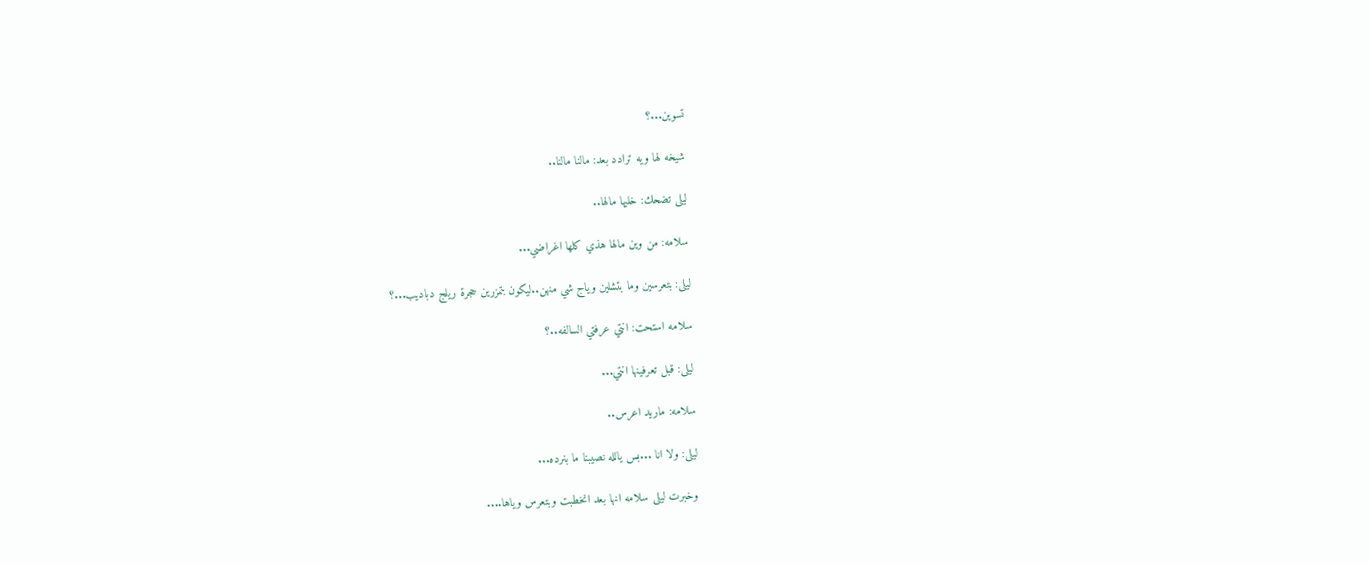تسوين...؟

شيخه لها ويه ترادد بعد: مالنا مالنا..

ليلى تضحك: خليها مالها..

سلامه: من وين مالها هذي كلها اغراضي...

ليلى: بتعرسين وما بتشلين وياج شي منهن..ليكون بتمزرين حجرة ريلج دباديب...؟

سلامه استحت: انتي عرفتي السالفه..؟

ليلى: قبل تعرفينها انتي...

سلامه: ماريد اعرس..

ليلى: ولا انا ...بس يالله نصيبنا ما بنرده...

وخبرت ليلى سلامه انها بعد انخطبت وبتعرس وياها....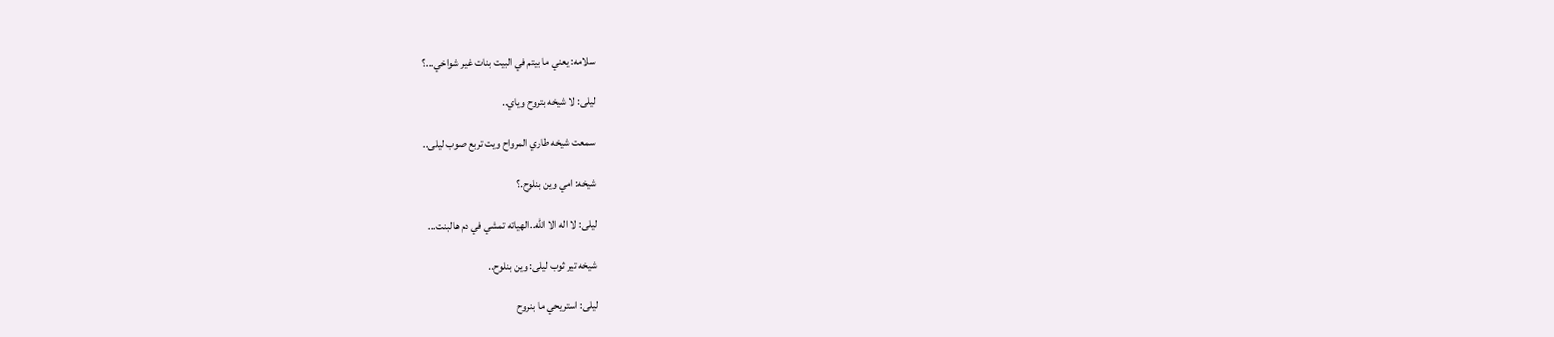سلامه: يعني ما بيتم في البيت بنات غير شواخي...؟

ليلى: لا شيخه بتروح وياي..

سمعت شيخه طاري المرواح ويت تربع صوب ليلى..

شيخه: امي وين بنلوح.؟

ليلى: لا اله الا الله..الهياته تمشي في دم هالبنت...

شيخه تير ثوب ليلى: وين بنلوح..

ليلى: استريحي ما بنروح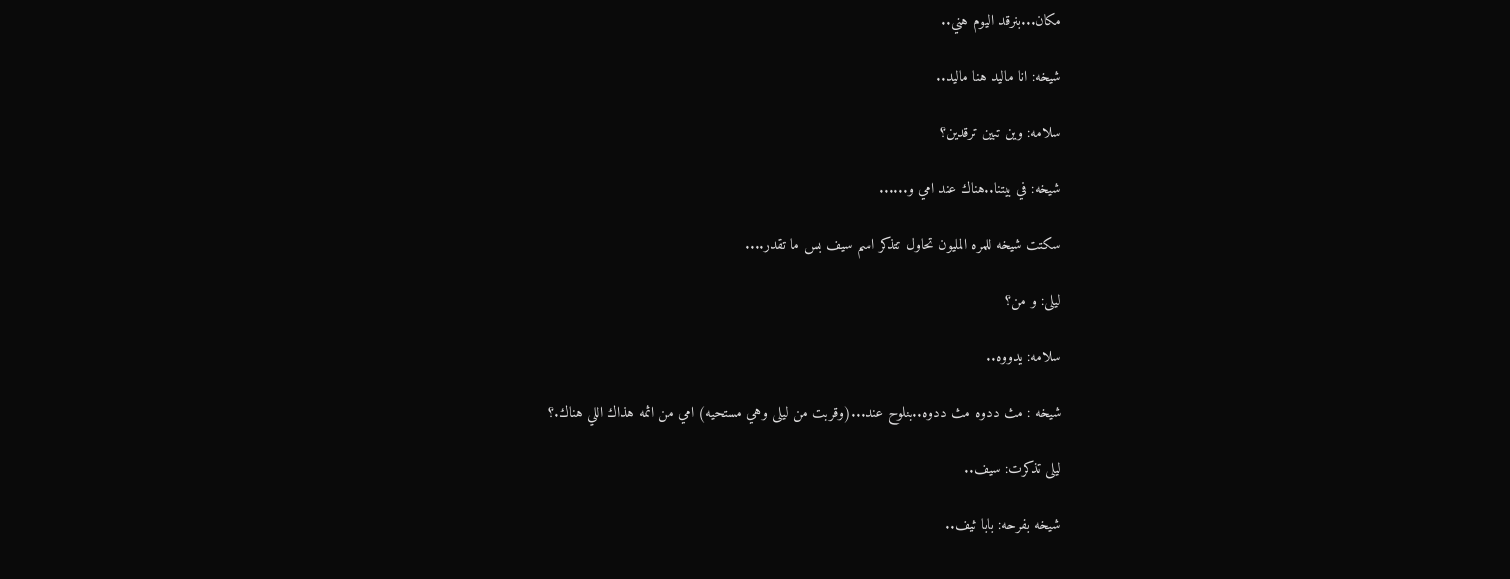مكان...بنرقد اليوم هني..

شيخه: انا ماليد هنا ماليد..

سلامه: وين تبين ترقدين؟

شيخه: في بيتنا..هناك عند امي و......

سكتت شيخه للمره المليون تحاول تتذكر اسم سيف بس ما تقدر....

ليلى: و من؟

سلامه: يدووه..

شيخه : مث ددوه مث ددوه..بنلوح عند...(وقربت من ليلى وهي مستحيه) امي من اثمه هذاك اللي هناك.؟

ليلى تذكرت: سيف..

شيخه بفرحه: بابا ثيف..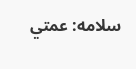سلامه: عمتي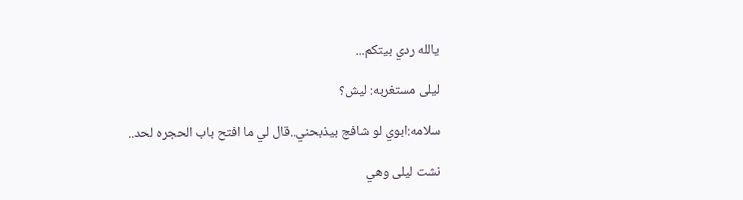يالله ردي بيتكم...

ليلى مستغربه: ليش؟

سلامه:ابوي لو شافج بيذبحني..قال لي ما افتح باب الحجره لحد..

نشت ليلى وهي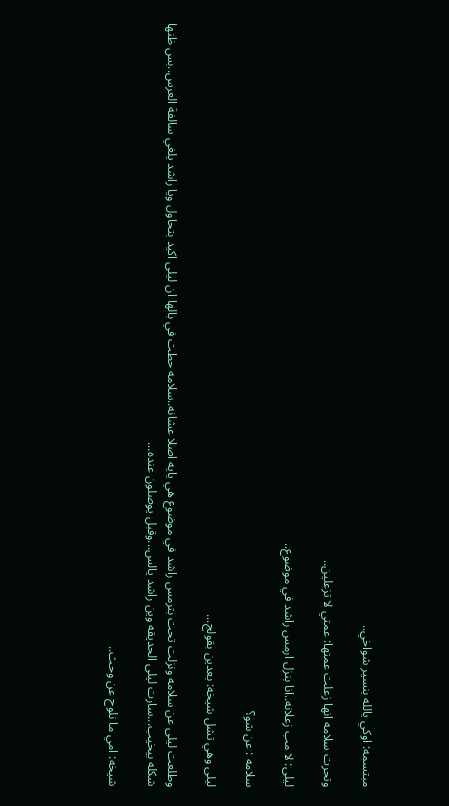مبتسمه: اوكي يالله بنسير شواخي..

وتحرت سلامه انها زعلت عمتها: عمتي لا تزعلين..

ليلى: لا مب زعلانه..انا بنزل ارمس راشد في موضوع..

سلامه : عن شو؟

ليلى وهي تشل شيخه: بعدين بقولج...

وطلعت ليلى عن سلامه ونزلت تحت بترمس راشد في موضوع هي يايه اصلا عشانه..سلامه حطت في بالها ان ليلى اكيد بتحاول ويا راشد يلغي سالفة العرس..بس ظنها شكله بيخيب...سارت ليلى الحديقه وين راشد يالس...وقبل يوصلون عنده...

شيخه: امي ما نلوح عن وحث..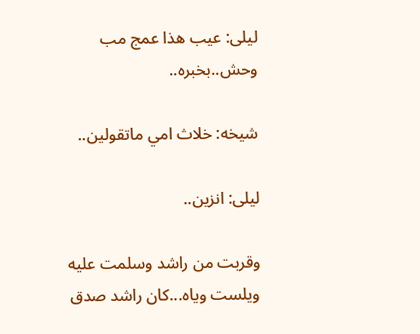ليلى: عيب هذا عمج مب وحش..بخبره..

شيخه: خلاث امي ماتقولين..

ليلى: انزين..

وقربت من راشد وسلمت عليه ويلست وياه...كان راشد صدق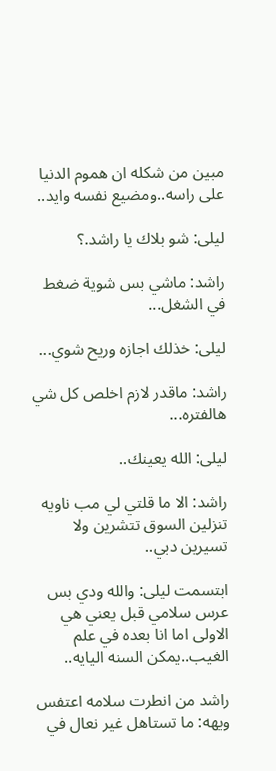مبين من شكله ان هموم الدنيا على راسه..ومضيع نفسه وايد..

ليلى: شو بلاك يا راشد.؟

راشد: ماشي بس شوية ضغط في الشغل...

ليلى: خذلك اجازه وريح شوي...

راشد: ماقدر لازم اخلص كل شي هالفتره...

ليلى: الله يعينك..

راشد: الا ما قلتي لي مب ناويه تنزلين السوق تتشرين ولا تسيرين دبي..

ابتسمت ليلى: والله ودي بس عرس سلامي قبل يعني هي الاولى اما انا بعده في علم الغيب..يمكن السنه اليايه..

راشد من انطرت سلامه اعتفس ويهه: ما تستاهل غير نعال في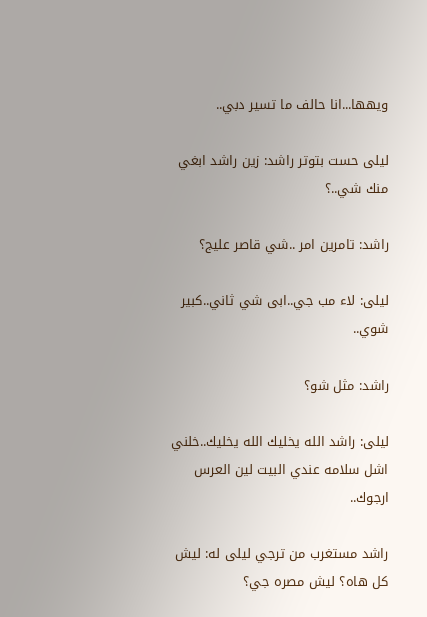ويهها...انا حالف ما تسير دبي..

ليلى حست بتوتر راشد: زين راشد ابغي منك شي..؟

راشد: تامرين امر ..شي قاصر عليج؟

ليلى: لاء مب جي..ابى شي ثاني..كبير شوي..

راشد: مثل شو؟

ليلى: راشد الله يخليك الله يخليك..خلني اشل سلامه عندي البيت لين العرس ارجوك..

راشد مستغرب من ترجي ليلى له: ليش كل هاه؟ ليش مصره جي؟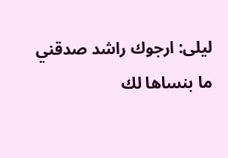ليلى: ارجوك راشد صدقني ما بنساها لك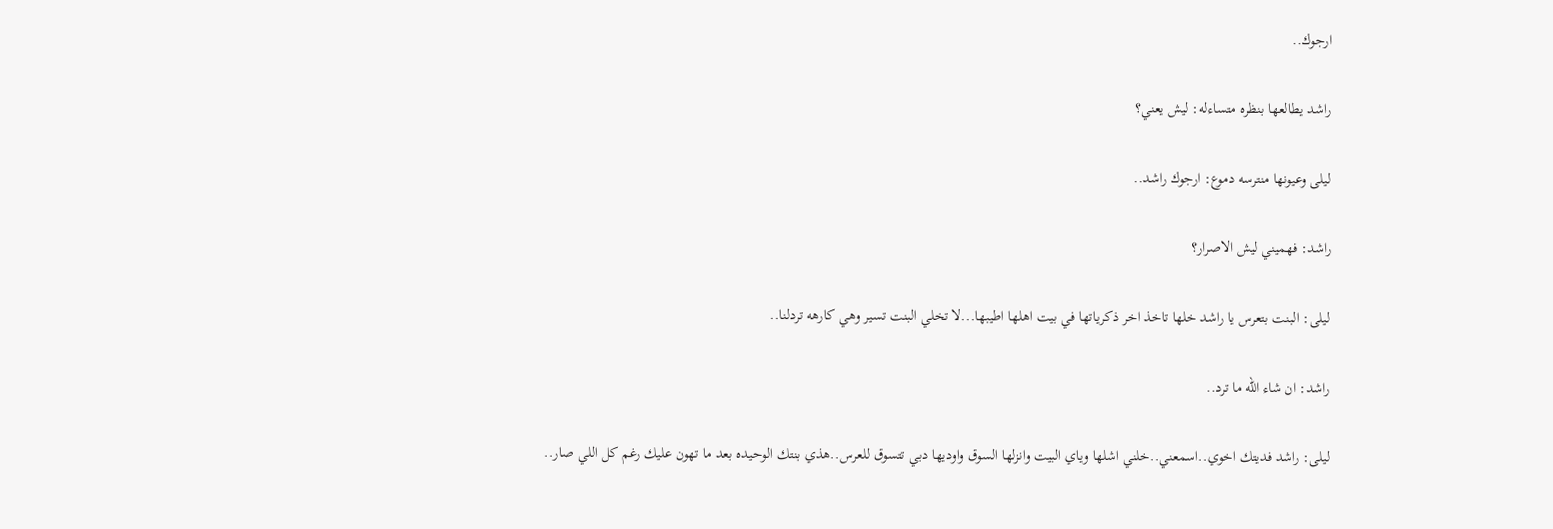ارجوك..

راشد يطالعها بنظره متساءله: ليش يعني؟

ليلى وعيونها منترسه دموع: ارجوك راشد..

راشد: فهميني ليش الاصرار؟

ليلى: البنت بتعرس يا راشد خلها تاخذ اخر ذكرياتها في بيت اهلها اطيبها...لا تخلي البنت تسير وهي كارهه تردلنا..

راشد: ان شاء الله ما ترد..

ليلى: راشد فديتك اخوي..اسمعني..خلني اشلها وياي البيت وانزلها السوق واوديها دبي تتسوق للعرس..هذي بنتك الوحيده بعد ما تهون عليك رغم كل اللي صار..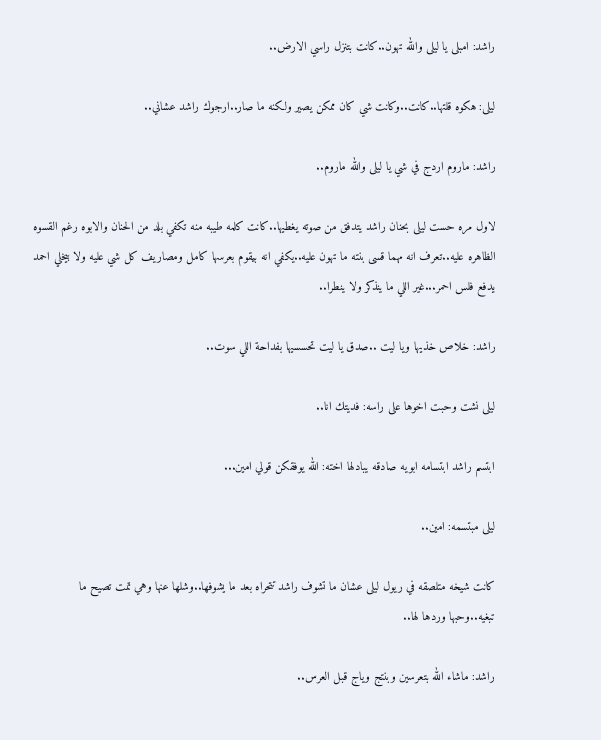راشد: امبلى يا ليلى والله تهون..كانت بتنزل راسي الارض..

ليلى: هكوه قلتها..كانت..وكانت شي كان ممكن يصير ولكنه ما صار..ارجوك راشد عشاني..

راشد: ماروم اردج في شي يا ليلى والله ماروم..

لاول مره حست ليلى بحنان راشد يتدفق من صوته يغطيها..كانت كلمه طيبه منه تكفي بلد من الحنان والابوه رغم القسوه الظاهره عليه..تعرف انه مهما قسى بنته ما تهون عليه..يكفي انه بيقوم بعرسها كامل ومصاريف كل شي عليه ولا بيخلي احمد يدفع فلس احمر...غير اللي ما ينذكر ولا ينطرا..

راشد: خلاص خذيها ويا ليت ..صدق يا ليت تحسسيها بفداحة اللي سوت..

ليلى نشت وحبت اخوها على راسه: فديتك انا..

ابتسم راشد ابتسامه ابويه صادقه يبادلها اخته: الله يوفقكن قولي امين...

ليلى مبتسمه: امين..

كانت شيخه متلصقه في ريول ليلى عشان ما تشوف راشد تتحراه بعد ما يشوفها..وشلها عنها وهي تمت تصيح ما تبغيه..وحبها وردها لها..

راشد: ماشاء الله بتعرسين وبنتج وياج قبل العرس..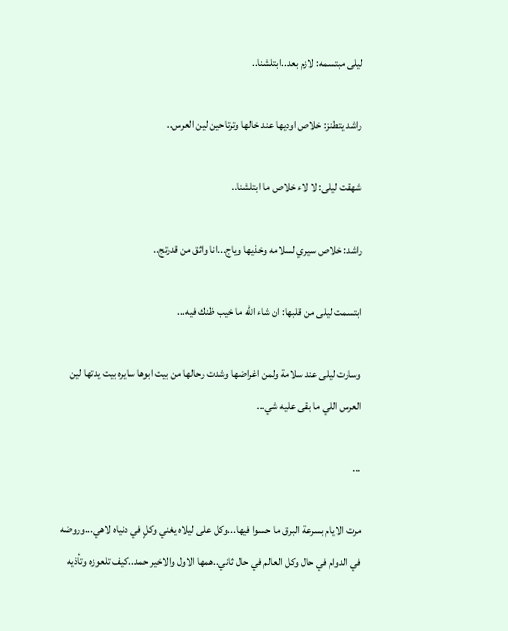ليلى مبتسمه: لازم بعد..ابتلشنا..

راشد يتطنز: خلاص اوديها عند خالها وترتاحين لين العرس..

شهقت ليلى: لا لاء خلاص ما ابتلشنا..

راشد: خلاص سيري لسلامه وخذيها وياج...انا واثق من قدرتج..

ابتسمت ليلى من قلبها: ان شاء الله ما خيب ظنك فيه...

وسارت ليلى عند سلامة ولمن اغراضها وشدت رحالها من بيت ابوها سايره بيت يدتها لين العرس اللي ما بقى عليه شي...

...

مرت الايام بسرعة البرق ما حسوا فيها...وكل على ليلاه يغني وكلٍ في دنياه لاهي...وروضه في الدوام في حال وكل العالم في حال ثاني..همها الاول والاخير حمد..كيف تلعوزه وتأذيه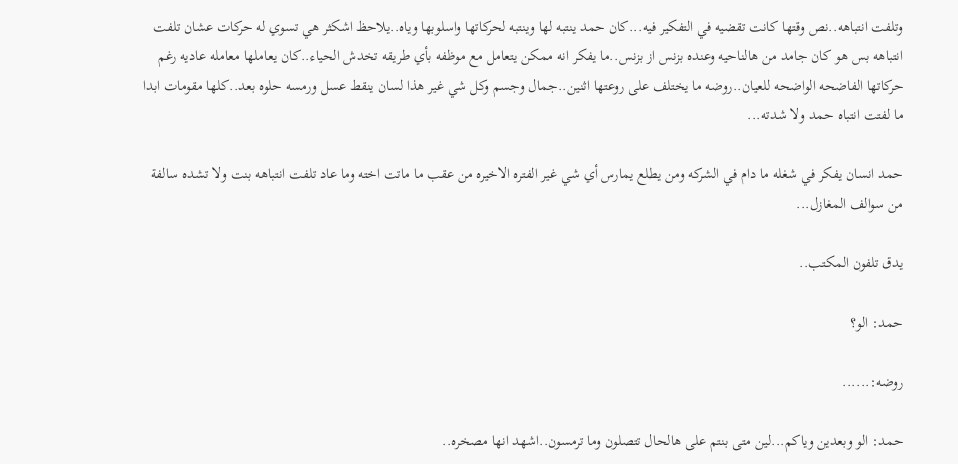وتلفت انتباهه..نص وقتها كانت تقضيه في التفكير فيه...كان حمد ينتبه لها وينتبه لحركاتها واسلوبها وياه..يلاحظ اشكثر هي تسوي له حركات عشان تلفت انتباهه بس هو كان جامد من هالناحيه وعنده بزنس از بزنس..ما يفكر انه ممكن يتعامل مع موظفه بأي طريقه تخدش الحياء..كان يعاملها معامله عاديه رغم حركاتها الفاضحه الواضحه للعيان..روضه ما يختلف على روعتها اثنين..جمال وجسم وكل شي غير هذا لسان ينقط عسل ورمسه حلوه بعد..كلها مقومات ابدا ما لفتت انتباه حمد ولا شدته...

حمد انسان يفكر في شغله ما دام في الشركه ومن يطلع يمارس أي شي غير الفتره الاخيره من عقب ما ماتت اخته وما عاد تلفت انتباهه بنت ولا تشده سالفة من سوالف المغازل...

يدق تلفون المكتب..

حمد: الو؟

روضه:......

حمد: الو وبعدين وياكم...لين متى بنتم على هالحال تتصلون وما ترمسون..اشهد انها مصخره..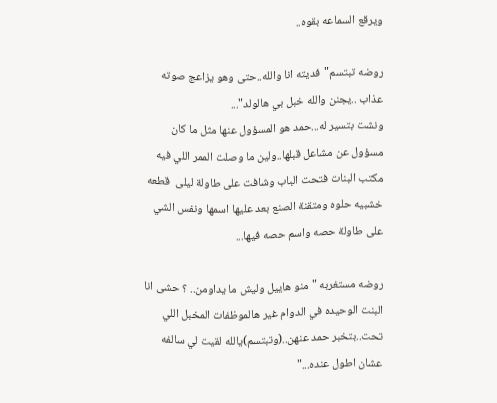ويرقع السماعه بقوه..

روضه تبتسم"فديته انا والله..حتى وهو يزاعج صوته عذاب ..يجنن والله خبل بي هالولد"...
ونشت بتسير له...حمد هو المسؤول عنها مثل ما كان مسؤول عن مشاعل قبلها..ولين ما وصلت الممر اللي فيه مكتب البنات فتحت الباب وشافت على طاولة ليلى  قطعه خشبيه حلوه ومتقنة الصنع بعد عليها اسمها ونفس الشي على طاولة حصه واسم حصه فيها...

روضه مستغربه "منو هاييل وليش ما يداومن.. ؟ حشى انا البنت الوحيده في الدوام غير هالموظفات المخبل اللي تحت..بتخبر حمد عنهن..(وتبتسم)يالله لقيت لي سالفه عشان اطول عنده..."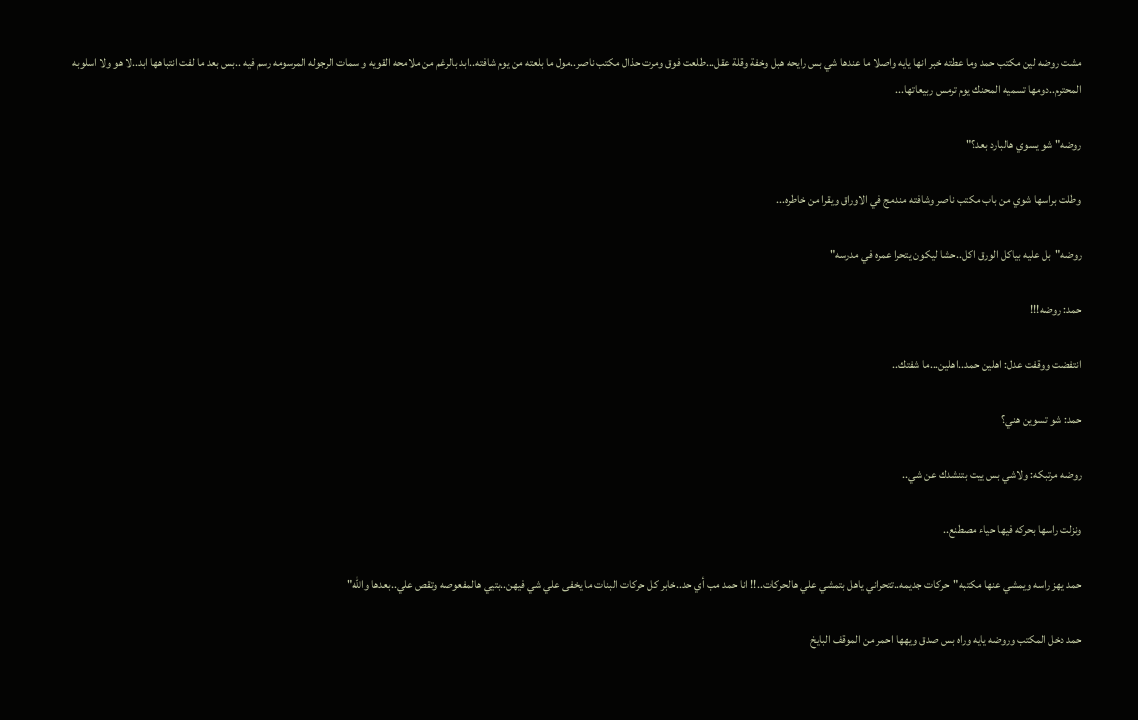مشت روضه لين مكتب حمد وما عطته خبر انها يايه واصلا ما عندها شي بس رايحه هبل وخفة وقلة عقل...طلعت فوق ومرت حذال مكتب ناصر..مول ما بلعته من يوم شافته..ابد بالرغم من ملامحه القويه و سمات الرجوله المرسومه رسم فيه ..بس بعد ما لفت انتباهها ابد..لا هو ولا اسلوبه المحترم..دومها تسميه المحنك يوم ترمس ربيعاتها...

روضه" شو يسوي هالبارد بعد؟"

وطلت براسها شوي من باب مكتب ناصر وشافته مندمج في الاوراق ويقرا من خاطره...

روضه"بل عليه بياكل الورق اكل..حشا ليكون يتحرا عمره في مدرسه"

حمد: روضه!!!

انتفضت ووقفت عدل: اهلين حمد..اهلين...ما شفتك..

حمد: شو تسوين هني؟

روضه مرتبكه: ولاشي بس ييت بتنشدك عن شي..

ونزلت راسها بحركه فيها حياء مصطنع..

حمد يهز راسه ويمشي عنها مكتبه"حركات جديمه..تتحراني ياهل بتمشي علي هالحركات..!! انا حمد مب أي حد..خابر كل حركات البنات ما يخفى علي شي فيهن..بتيي هالمفعوصه وتقص علي..بعدها والله"

حمد دخل المكتب وروضه يايه وراه بس صدق ويهها احمر من الموقف البايخ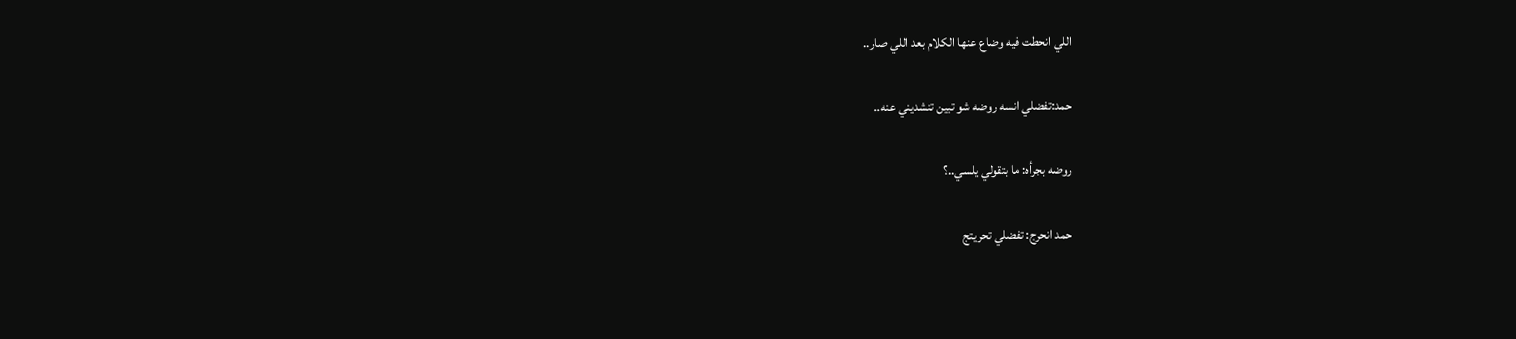اللي انحطت فيه وضاع عنها الكلام بعد اللي صار..

حمد:تفضلي انسه روضه شو تبين تنشديني عنه..

روضه بجرأه: ما بتقولي يلسي..؟

حمد انحرج: تفضلي تحريتج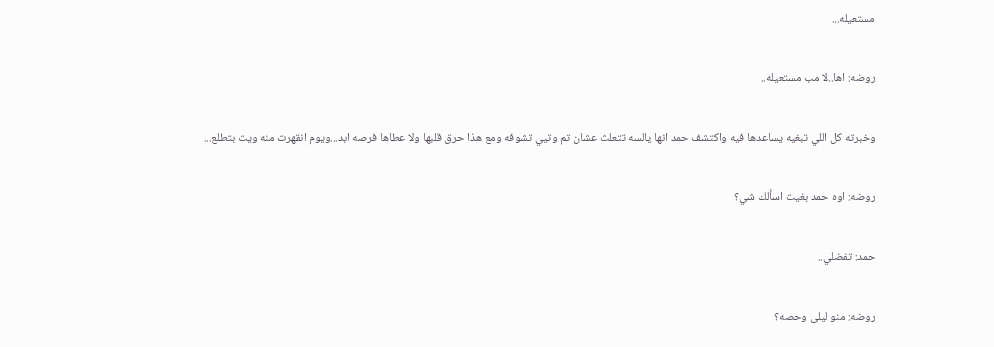مستعيله...

روضه: اها..لا مب مستعيله..

وخبرته كل اللي تبغيه يساعدها فيه واكتشف حمد انها يالسه تتعلث عشان تم وتيي تشوفه ومع هذا حرق قلبها ولا عطاها فرصه ابد...ويوم انقهرت منه ويت بتطلع...

روضه: اوه حمد بغيت اسألك شي؟

حمد: تفضلي..

روضه: منو ليلى وحصه؟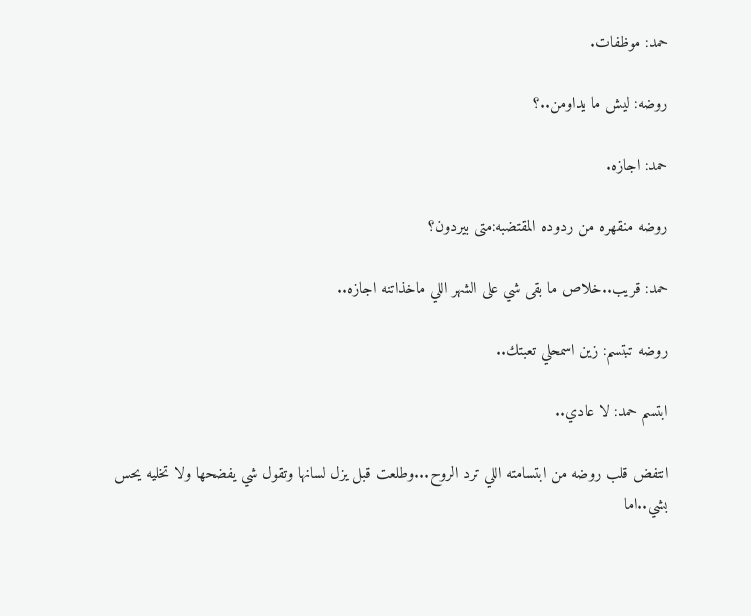حمد: موظفات.

روضه: ليش ما يداومن..؟

حمد: اجازه.

روضه منقهره من ردوده المقتضبه:متى بيردون؟

حمد: قريب..خلاص ما بقى شي على الشهر اللي ماخذاتنه اجازه..

روضه تبتسم: زين اسمحلي تعبتك..

ابتسم حمد: لا عادي..

انتفض قلب روضه من ابتسامته اللي ترد الروح...وطلعت قبل يزل لسانها وتقول شي يفضحها ولا تخليه يحس بشي..اما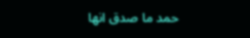حمد ما صدق انها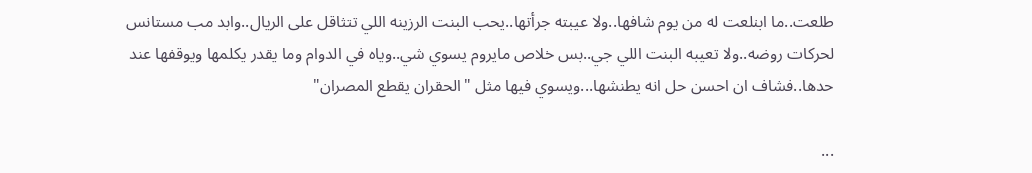طلعت..ما ابنلعت له من يوم شافها..ولا عيبته جرأتها..يحب البنت الرزينه اللي تتثاقل على الريال..وابد مب مستانس لحركات روضه..ولا تعيبه البنت اللي جي..بس خلاص مايروم يسوي شي..وياه في الدوام وما يقدر يكلمها ويوقفها عند حدها..فشاف ان احسن حل انه يطنشها...ويسوي فيها مثل "الحقران يقطع المصران"

...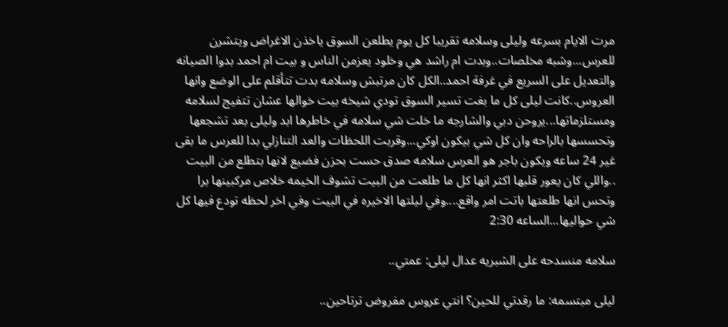مرت الايام بسرعه وليلى وسلامه تقريبا كل يوم يطلعن السوق ياخذن الاغراض ويتشرن للعرس...وشبه مخلصات..وبدت ام راشد هي وخلود يعزمن الناس و بيت ام احمد بدوا الصيانه والتعديل على السريع في غرفة احمد..الكل كان مرتبش وسلامه بدت تتأقلم على الوضع وانها العروس..كانت ليلى كل ما بغت تسير السوق تودي شيخه بيت خوالها عشان تتفيج لسلامه ومستلزماتها...يروحن دبي والشارجه ما خلت شي سلامه في خاطرها ابد وليلى بعد تشجعها وتحسسها بالراحه وان كل شي بيكون اوكي...وقربت اللحظات والعد التنازلي بدا للعرس ما بقى غير 24 ساعه ويكون باجر هو العرس سلامه صدق حست بحزن فضيع لانها بتطلع من البيت ..واللي كان يعور قلبها اكثر انها كل ما طلعت من البيت تشوف الخيمه خلاص مركبينها برا وتحس انها طلعتها باتت امر واقع....وفي ليلتها الاخيره في البيت وفي اخر لحظه تودع فيها كل شي حواليها...الساعه 2:30

سلامه منسدحه على الشبريه عدال ليلى: عمتي..

ليلى مبتسمه: ما رقدتي للحين؟ انتي عروس مفروض ترتاحين..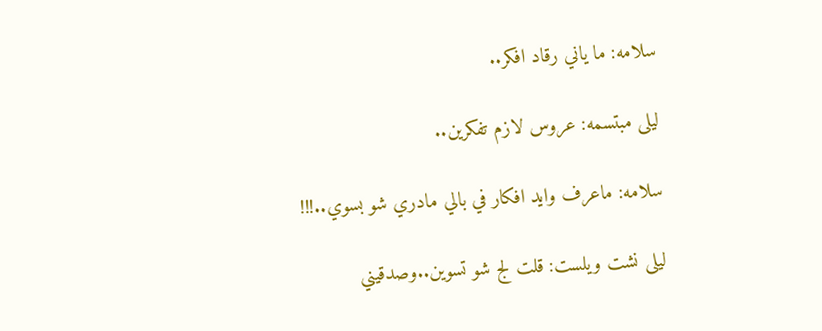سلامه: ما ياني رقاد افكر..

ليلى مبتسمه: عروس لازم تفكرين..

سلامه: ماعرف وايد افكار في بالي مادري شو بسوي..!!!

ليلى نشت ويلست: قلت لج شو تسوين..وصدقيني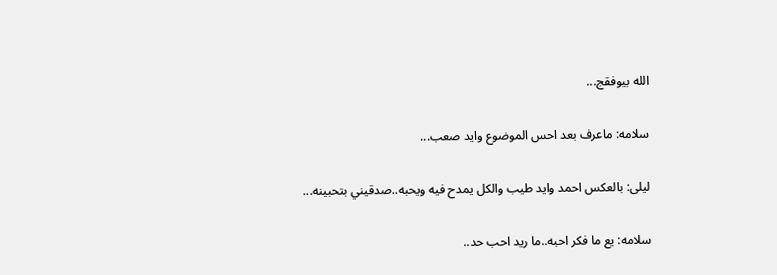الله بيوفقج...

سلامه: ماعرف بعد احس الموضوع وايد صعب...

ليلى: بالعكس احمد وايد طيب والكل يمدح فيه ويحبه..صدقيني بتحبينه...

سلامه: يع ما فكر احبه..ما ريد احب حد..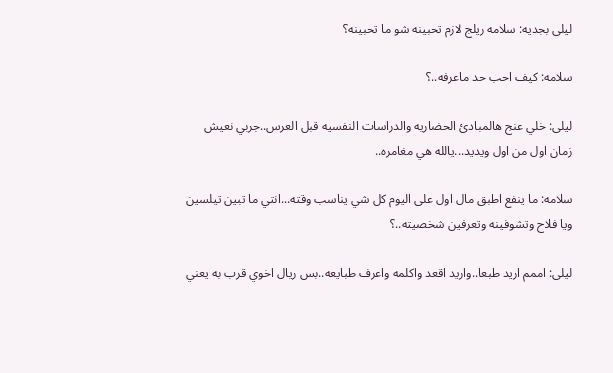ليلى بجديه: سلامه ريلج لازم تحبينه شو ما تحبينه؟

سلامه: كيف احب حد ماعرفه..؟

ليلى: خلي عنج هالمبادئ الحضاريه والدراسات النفسيه قبل العرس..جربي نعيش زمان اول من اول ويديد...يالله هي مغامره..

سلامه: ما ينفع اطبق مال اول على اليوم كل شي يناسب وقته...انتي ما تبين تيلسين ويا فلاح وتشوفينه وتعرفين شخصيته..؟

ليلى: اممم اريد طبعا..واريد اقعد واكلمه واعرف طبايعه..بس ريال اخوي قرب به يعني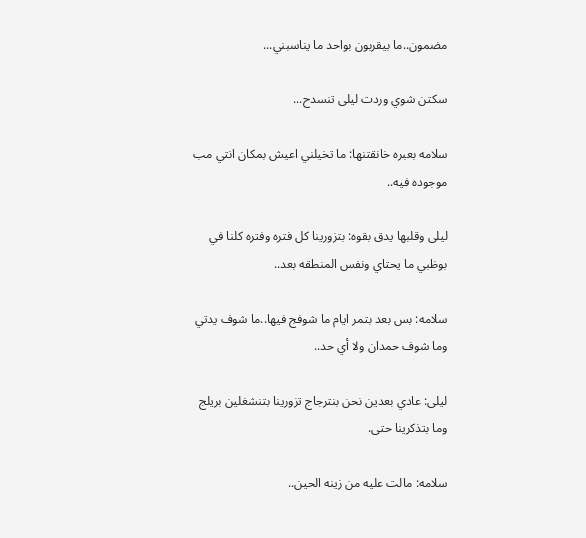مضمون..ما بيقربون بواحد ما يناسبني...

سكتن شوي وردت ليلى تنسدح...

سلامه بعبره خانقتنها: ما تخيلني اعيش بمكان انتي مب موجوده فيه..

ليلى وقلبها يدق بقوه: بتزورينا كل فتره وفتره كلنا في بوظبي ما يحتاي ونفس المنطقه بعد..

سلامه: بس بعد بتمر ايام ما شوفج فيها..ما شوف يدتي وما شوف حمدان ولا أي حد..

ليلى: عادي بعدين نحن بنترجاج تزورينا بتنشغلين بريلج وما بتذكرينا حتى.

سلامه: مالت عليه من زينه الحين..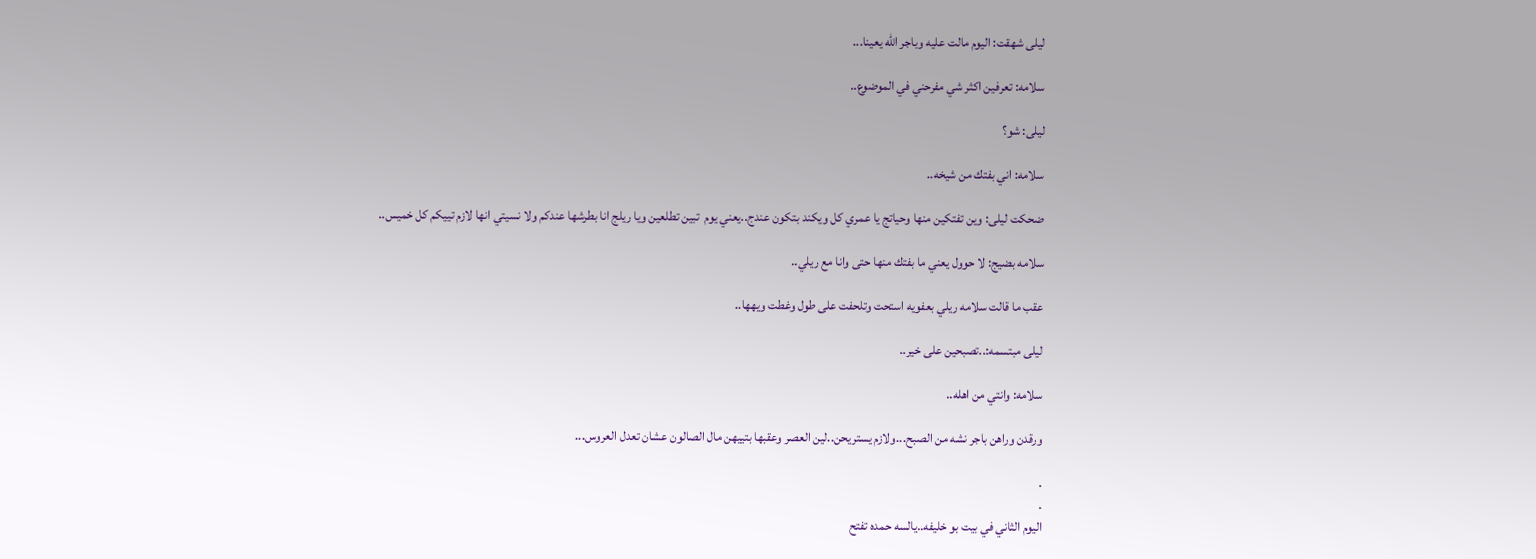ليلى شهقت: اليوم مالت عليه وباجر الله يعينا...

سلامه: تعرفين اكثر شي مفرحني في الموضوع..

ليلى: شو؟

سلامه: اني بفتك من شيخه..

ضحكت ليلى: وين تفتكين منها وحياتج يا عمري كل ويكند بتكون عندج..يعني يوم  تبين تطلعين ويا ريلج انا بطرشها عندكم ولا نسيتي انها لازم تييكم كل خميس..

سلامه بضيج: لا حوول يعني ما بفتك منها حتى وانا مع ريلي..

عقب ما قالت سلامه ريلي بعفويه استحت وتلحفت على طول وغطت ويهها..

ليلى مبتسمه:..تصبحين على خير..

سلامه: وانتي من اهله..

ورقدن وراهن باجر نشه من الصبح...ولازم يستريحن..لين العصر وعقبها بتييهن مال الصالون عشان تعدل العروس...

.
.
اليوم الثاني في بيت بو خليفه..يالسه حمده تفتح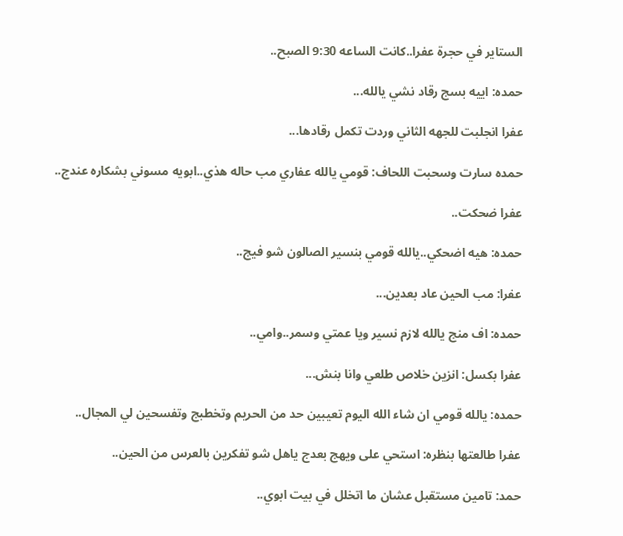الستاير في حجرة عفرا..كانت الساعه 9:30 الصبح..

حمده: اييه بسج رقاد نشي يالله...

عفرا انجلبت للجهه الثاني وردت تكمل رقادها...

حمده سارت وسحبت اللحاف: قومي يالله عفاري مب حاله هذي..ابويه مسوني بشكاره عندج..

عفرا ضحكت..

حمده: هيه اضحكي..يالله قومي بنسير الصالون شو فيج..

عفرا: مب الحين عاد بعدين...

حمده: اف منج يالله لازم نسير ويا عمتي وسمر..وامي..

عفرا بكسل: انزين خلاص طلعي وانا بنش...

حمده: يالله قومي ان شاء الله اليوم تعيبين حد من الحريم وتخطبج وتفسحين لي المجال..

عفرا طالعتها بنظره: استحي على ويهج بعدج ياهل شو تفكرين بالعرس من الحين..

حمد: تامين مستقبل عشان ما اتخلل في بيت ابوي..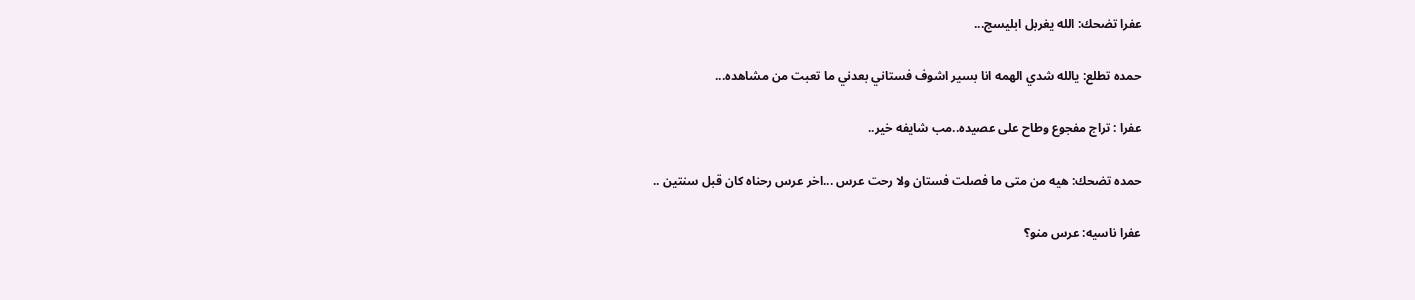عفرا تضحك: الله يغربل ابليسج...

حمده تطلع: يالله شدي الهمه انا بسير اشوف فستاني بعدني ما تعبت من مشاهده...

عفرا : تراج مفجوع وطاح على عصيده..مب شايفه خير..

حمده تضحك: هيه من متى ما فصلت فستان ولا رحت عرس ...اخر عرس رحناه كان قبل سنتين ..

عفرا ناسيه: عرس منو؟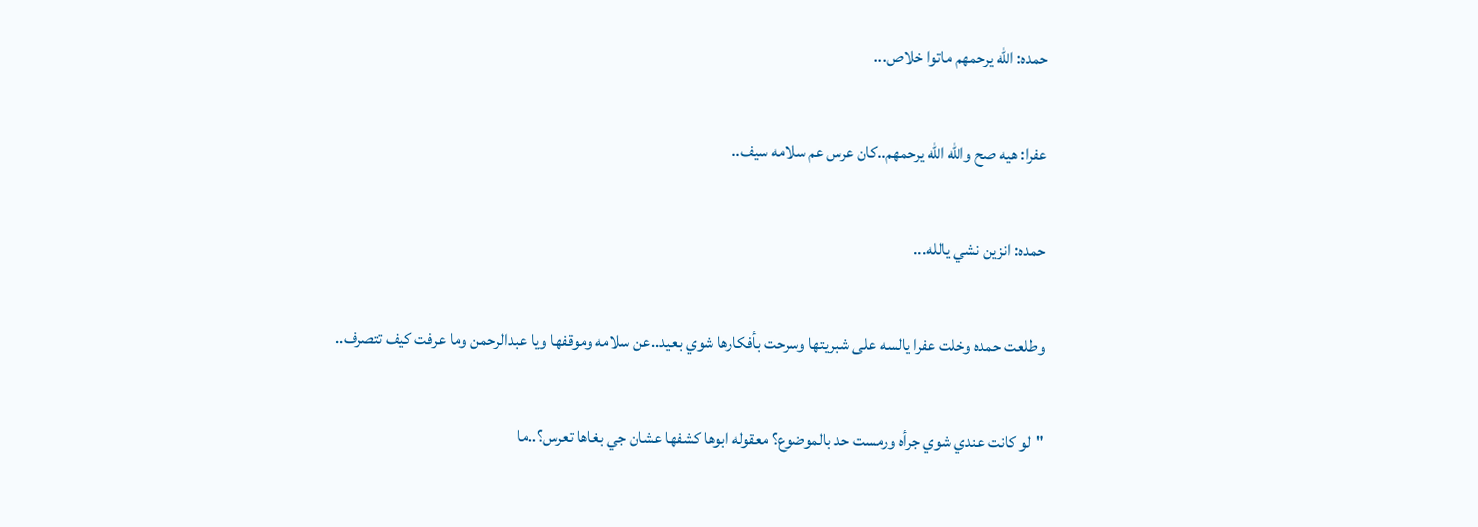حمده: الله يرحمهم ماتوا خلاص...

عفرا: هيه صح والله الله يرحمهم..كان عرس عم سلامه سيف..

حمده: انزين نشي يالله...

وطلعت حمده وخلت عفرا يالسه على شبريتها وسرحت بأفكارها شوي بعيد..عن سلامه وموقفها ويا عبدالرحمن وما عرفت كيف تتصرف..

"لو كانت عندي شوي جرأه ورمست حد بالموضوع؟ معقوله ابوها كشفها عشان جي بغاها تعرس؟..ما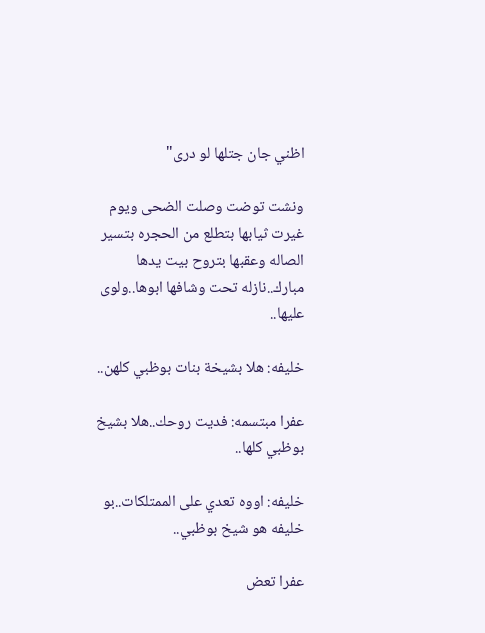اظني جان جتلها لو درى"

ونشت توضت وصلت الضحى ويوم غيرت ثيابها بتطلع من الحجره بتسير الصاله وعقبها بتروح بيت يدها مبارك..نازله تحت وشافها ابوها..ولوى عليها..

خليفه: هلا بشيخة بنات بوظبي كلهن..

عفرا مبتسمه: فديت روحك..هلا بشيخ بوظبي كلها..

خليفه: اووه تعدي على الممتلكات..بو خليفه هو شيخ بوظبي..

عفرا تعض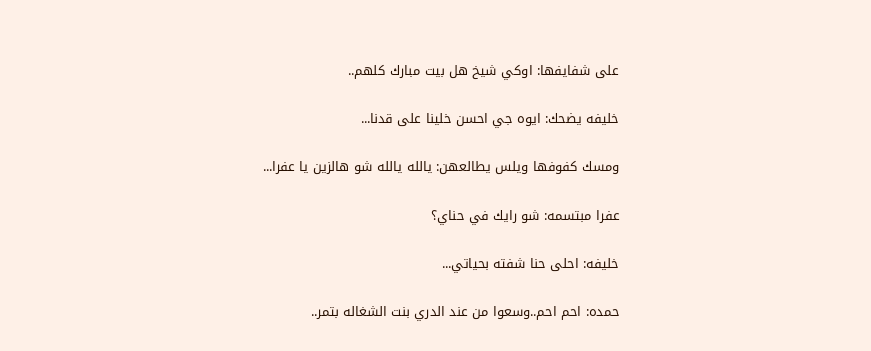على شفايفها: اوكي شيخ هل بيت مبارك كلهم..

خليفه يضحك: ايوه جي احسن خلينا على قدنا...

ومسك كفوفها ويلس يطالعهن: يالله يالله شو هالزين يا عفرا...

عفرا مبتسمه: شو رايك في حناي؟

خليفه: احلى حنا شفته بحياتي...

حمده: احم احم..وسعوا من عند الدري بنت الشغاله بتمر..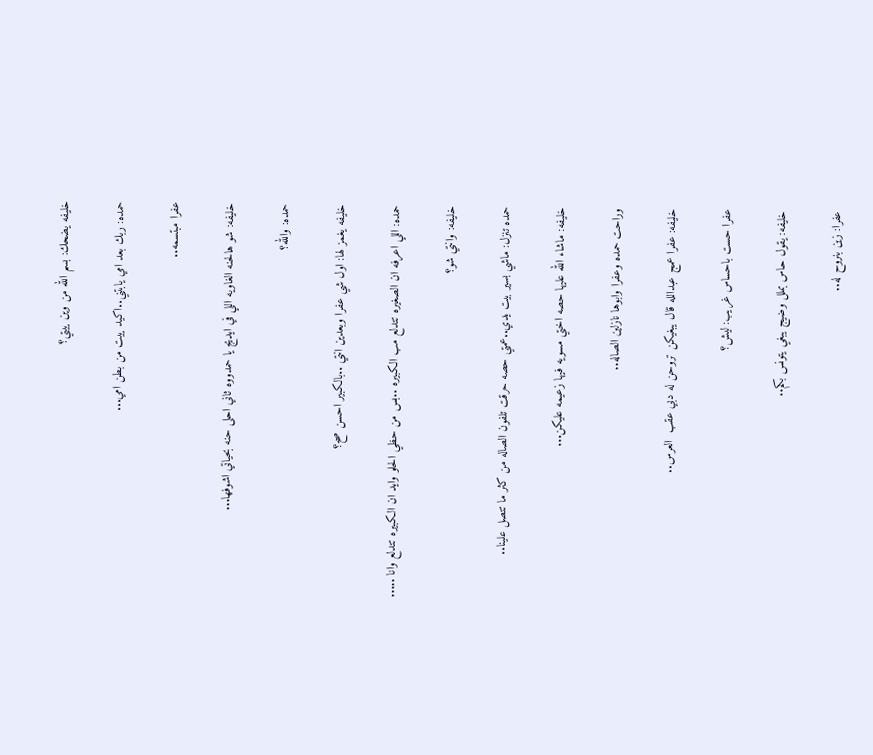خليفه يضحك: بسم الله من وين ييتي؟

حمده: ربك بعد امي يابتني..اكيد ييت من بطن امي...

عفرا مبتسمه..

خليفه: شو هالحنه الغاويه اللي في ايديج يا حمدووه ثاني احلى حنه بحياتي اشوفها...

حمده: والله؟

خليفه يغمز لها: اول شي عفرا وبعدين انتي ..بالكبير احسن صح؟

حمده: اللي اعرفه ان الصغيره تتدلع مب الكبيره ..بس من حظي الحلو وايد ان الكبيره تتدلع وانا .....

خليفه: وانتي شو؟

حمده تنزل: ماشي بسير بيت يدي..عمتي حصه حرقت تلفون الصاله من كثر ما تتصل علينا..

خليفه: ماشاء الله عليها حصه اختي مسويه فيها زعيمه عليكن...

وراحت حمده وعفرا وابوها نازلين الصاله..

خليفه: عفرا عمج عبدالله قال يبغيكن تروحن له دبي عقب  العرس..

عفرا حست باحساس غريب: ليش؟

خليفه: يقول حاس بملل وضيج يبغي يتونس بكم..

عفرا: زين بنروح له..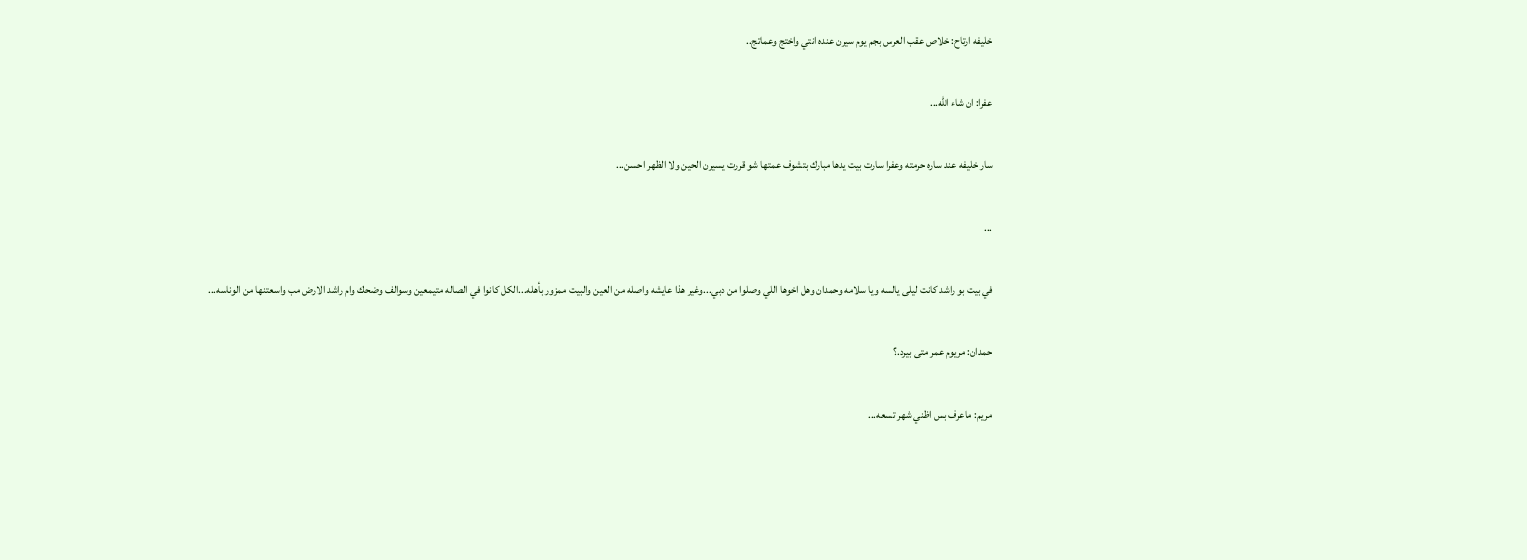خليفه ارتاح: خلاص عقب العرس بجم يوم سيرن عنده انتي واختج وعماتج..

عفرا: ان شاء الله...

سار خليفه عند ساره حرمته وعفرا سارت بيت يدها مبارك بتشوف عمتها شو قررت يسيرن الحين ولا الظهر احسن...

...

في بيت بو راشد كانت ليلى يالسه ويا سلامه وحمدان وهل اخوها اللي وصلوا من دبي...وغير هذا عايشه واصله من العين والبيت ممزور بأهله...الكل كانوا في الصاله متيمعين وسوالف وضحك وام راشد الارض مب واسعتنها من الوناسه...

حمدان: مريوم عمر متى بيرد.؟

مريم: ماعرف بس اظني شهر تسعه...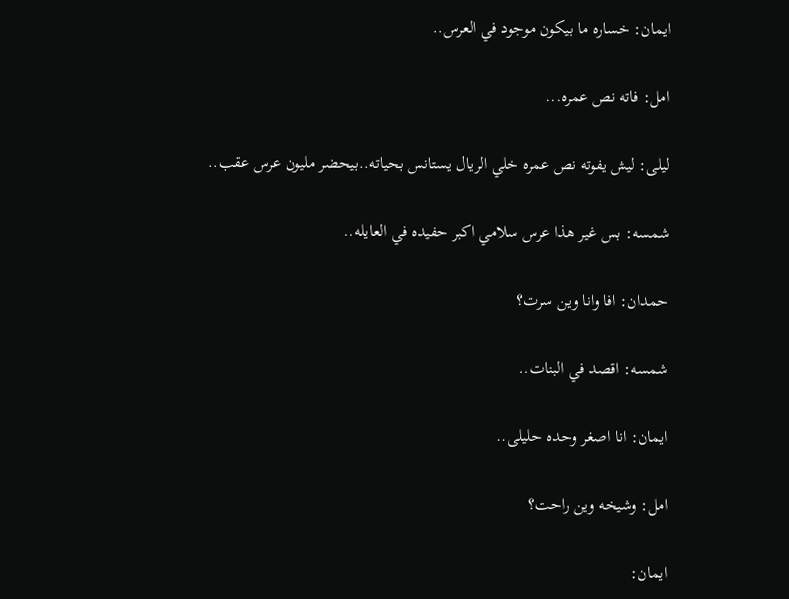ايمان: خساره ما بيكون موجود في العرس..

امل: فاته نص عمره...

ليلى: ليش يفوته نص عمره خلي الريال يستانس بحياته..بيحضر مليون عرس عقب..

شمسه: بس غير هذا عرس سلامي اكبر حفيده في العايله..

حمدان: افا وانا وين سرت؟

شمسه: اقصد في البنات..

ايمان: انا اصغر وحده حليلى..

امل: وشيخه وين راحت؟

ايمان: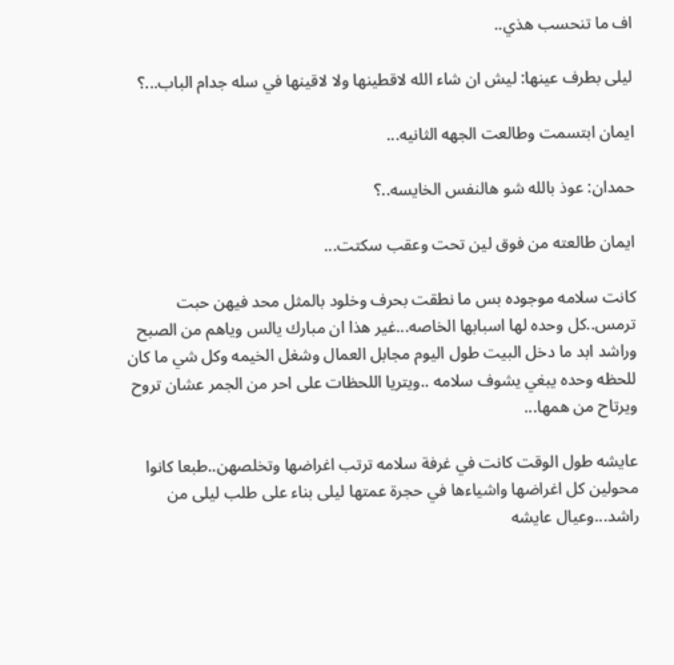اف ما تنحسب هذي..

ليلى بطرف عينها: ليش ان شاء الله لاقطينها ولا لاقينها في سله جدام الباب...؟

ايمان ابتسمت وطالعت الجهه الثانيه...

حمدان: عوذ بالله شو هالنفس الخايسه..؟

ايمان طالعته من فوق لين تحت وعقب سكتت...

كانت سلامه موجوده بس ما نطقت بحرف وخلود بالمثل محد فيهن حبت ترمس..كل وحده لها اسبابها الخاصه...غير هذا ان مبارك يالس وياهم من الصبح وراشد ابد ما دخل البيت طول اليوم مجابل العمال وشغل الخيمه وكل شي ما كان للحظه وحده يبغي يشوف سلامه ..ويتريا اللحظات على احر من الجمر عشان تروح ويرتاح من همها...

عايشه طول الوقت كانت في غرفة سلامه ترتب اغراضها وتخلصهن..طبعا كانوا محولين كل اغراضها واشياءها في حجرة عمتها ليلى بناء على طلب ليلى من راشد...وعيال عايشه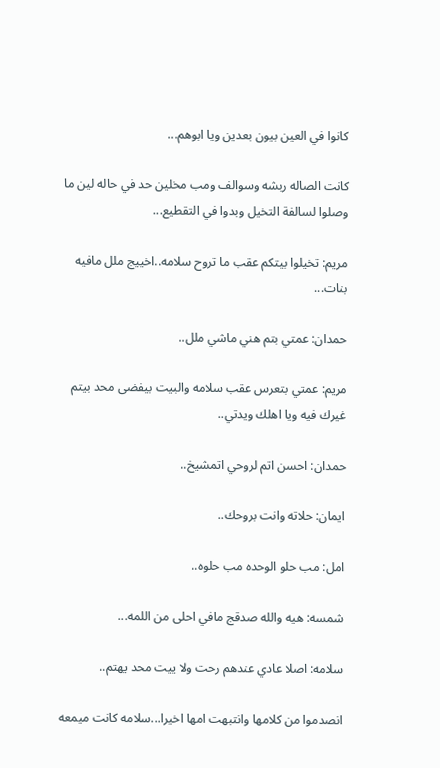كانوا في العين بيون بعدين ويا ابوهم...

كانت الصاله ربشه وسوالف ومب مخلين حد في حاله لين ما وصلوا لسالفة التخيل وبدوا في التقطيع...

مريم: تخيلوا بيتكم عقب ما تروح سلامه..اخييج ملل مافيه بنات...

حمدان: عمتي بتم هني ماشي ملل..

مريم: عمتي بتعرس عقب سلامه والبيت بيفضى محد بيتم غيرك فيه ويا اهلك ويدتي..

حمدان: احسن اتم لروحي اتمشيخ..

ايمان: حلاته وانت بروحك..

امل: مب حلو الوحده مب حلوه..

شمسه: هيه والله صدقج مافي احلى من اللمه...

سلامه: اصلا عادي عندهم رحت ولا ييت محد يهتم..

انصدموا من كلامها وانتبهت امها اخيرا...سلامه كانت ميمعه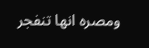ومصره انها تنفجر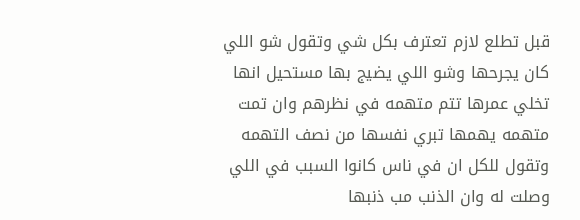قبل تطلع لازم تعترف بكل شي وتقول شو اللي كان يجرحها وشو اللي يضيج بها مستحيل انها تخلي عمرها تتم متهمه في نظرهم وان تمت متهمه يهمها تبري نفسها من نصف التهمه وتقول للكل ان في ناس كانوا السبب في اللي وصلت له وان الذنب مب ذنبها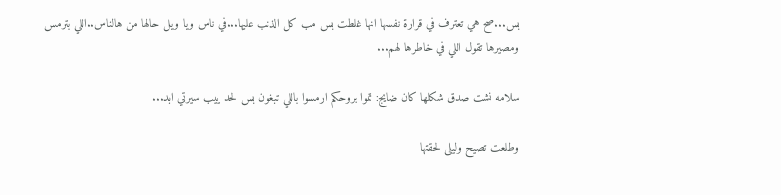بس...صح هي تعترف في قرارة نفسها انها غلطت بس مب كل الذنب عليها...في ناس ويا ويل حالها من هالناس..اللي بترمس ومصيرها تقول اللي في خاطرها لهم...

سلامه نشت صدق شكلها كان ضايج: تموا بروحكم ارمسوا باللي تبغون بس لحد ييب سيرتي ابد...

وطلعت تصيح وليلى لحقتها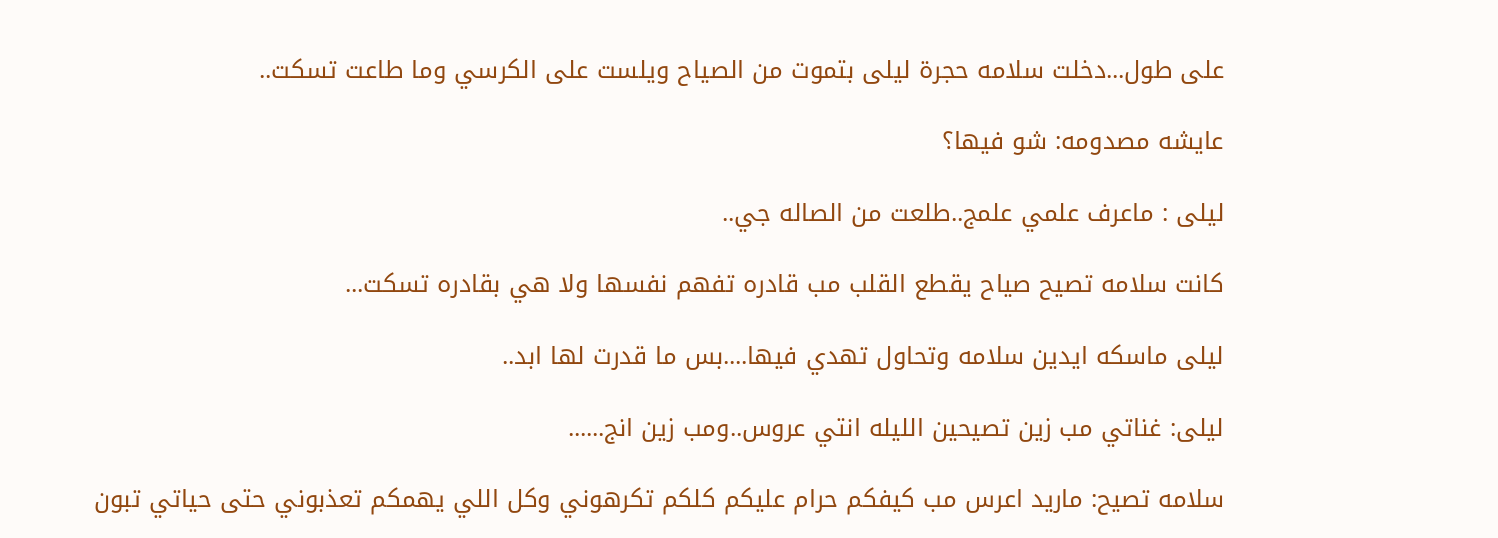على طول...دخلت سلامه حجرة ليلى بتموت من الصياح ويلست على الكرسي وما طاعت تسكت..

عايشه مصدومه: شو فيها؟

ليلى : ماعرف علمي علمج..طلعت من الصاله جي..

كانت سلامه تصيح صياح يقطع القلب مب قادره تفهم نفسها ولا هي بقادره تسكت...

ليلى ماسكه ايدين سلامه وتحاول تهدي فيها....بس ما قدرت لها ابد..

ليلى: غناتي مب زين تصيحين الليله انتي عروس..ومب زين انج......

سلامه تصيح: ماريد اعرس مب كيفكم حرام عليكم كلكم تكرهوني وكل اللي يهمكم تعذبوني حتى حياتي تبون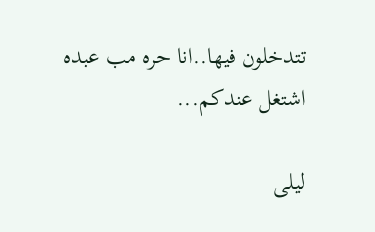تتدخلون فيها..انا حره مب عبده اشتغل عندكم...

ليلى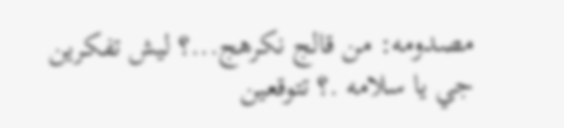مصدومه: من قالج نكرهج...؟ ليش تفكرين جي يا سلامه .؟ تتوقعين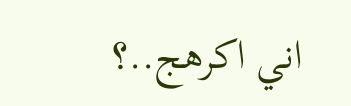اني اكرهج..؟